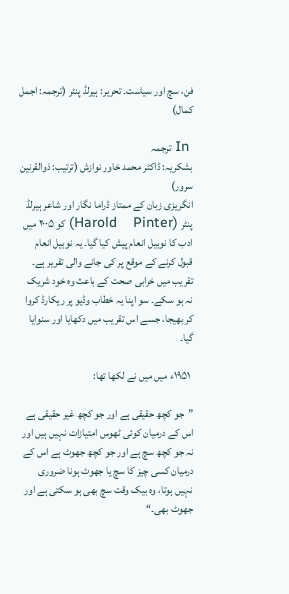فن، سچ اور سیاست۔ تحریر: ہیرلڈ پنٹر (ترجمہ: اجمل کمال)

 In ترجمہ
بشکریہ: ڈاکٹر محمد خاور نوازش (ترتیب: ذوالقرنین سرور)
انگریزی زبان کے ممتاز ڈراما نگار اور شاعر ہیرلڈ پنٹر (Harold    Pinter) کو ۲۰۰۵ میں ادب کا نوبیل انعام پیش کیا گیا۔ یہ نوبیل انعام قبول کرنے کے موقع پر کی جانے والی تقریر ہے۔ تقریب میں خرابی صحت کے باعث وہ خود شریک نہ ہو سکے۔ سو اپنا یہ خطاب وڈیو پر ریکارڈ کروا کر بھیجا، جسے اس تقریب میں دکھایا اور سنوایا گیا۔

 ۱۹۵۱ء میں میں نے لکھا تھا:

”جو کچھ حقیقی ہے اور جو کچھ غیر حقیقی ہے اس کے درمیان کوئی ٹھوس امتیازات نہیں ہیں اور نہ جو کچھ سچ ہے اور جو کچھ جھوٹ ہے اس کے درمیان کسی چیز کا سچ یا جھوٹ ہونا ضروری نہیں ہوتا، وہ بیک وقت سچ بھی ہو سکتی ہے اور جھوٹ بھی۔“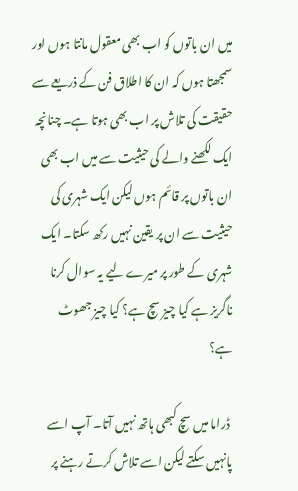میں ان باتوں کو اب بھی معقول مانتا ہوں اور سمجھتا ہوں کہ ان کا اطلاق فن کے ذریعے سے حقیقت کی تلاش پر اب بھی ہوتا ہے۔ چنانچہ ایک لکھنے والے کی حیثیت سے میں اب بھی ان باتوں پر قائم ہوں لیکن ایک شہری کی حیثیت سے ان پر یقین نہیں رکھ سکتا۔ ایک شہری کے طور پر میرے لیے یہ سوال کرنا ناگریز ہے کیا چیز سچ ہے؟ کیا چیز جھوٹ ہے؟

 ڈراما میں سچ کبھی ہاتھ نہیں آتا۔ آپ اسے پانہیں سکتے لیکن اسے تلاش کرتے رہنے پر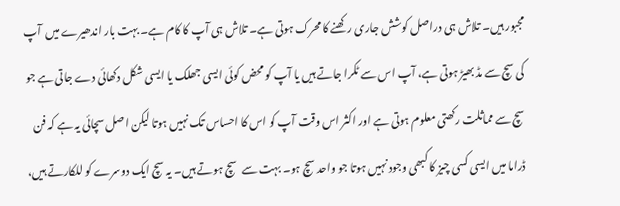مجبور ہیں۔ تلاش ہی دراصل کوشش جاری رکھنے کا محرک ہوتی ہے۔ تلاش ہی آپ کا کام ہے۔ بہت بار اندھیرے میں  آپ کی سچ سے مڈ بھیڑ ہوتی ہے، آپ اس سے ٹکرا جاتے ہیں یا آپ کو محض کوئی ایسی جھلک یا ایسی شکل دکھائی دے جاتی ہے جو سچ سے مماثلت رکھتی معلوم ہوتی ہے اور اکثر اس وقت آپ کو اس کا احساس تک نہیں ہوتا لیکن اصل سچائی یہ ہے کہ فن ڈراما میں ایسی کسی چیز کا کبھی وجود نہیں ہوتا جو واحد سچ ہو۔ بہت سے  سچ ہوتے ہیں۔ یہ سچ ایک دوسرے کو للکارتے ہیں،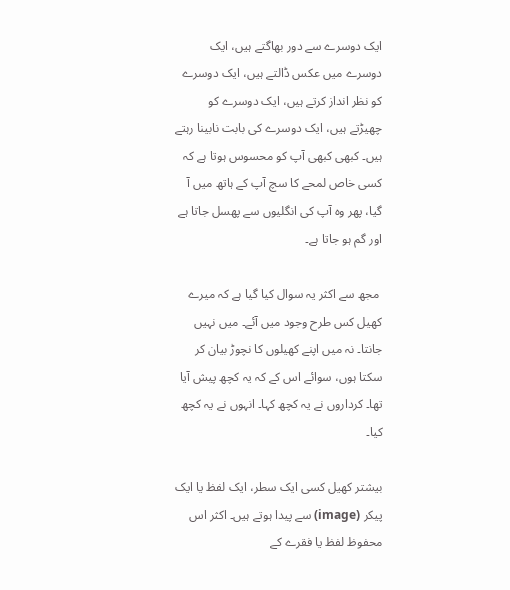ایک دوسرے سے دور بھاگتے ہیں، ایک دوسرے میں عکس ڈالتے ہیں، ایک دوسرے کو نظر انداز کرتے ہیں، ایک دوسرے کو چھیڑتے ہیں، ایک دوسرے کی بابت نابینا رہتے ہیں۔ کبھی کبھی آپ کو محسوس ہوتا ہے کہ کسی خاص لمحے کا سچ آپ کے ہاتھ میں آ گیا، پھر وہ آپ کی انگلیوں سے پھسل جاتا ہے اور گم ہو جاتا ہے۔

 مجھ سے اکثر یہ سوال کیا گیا ہے کہ میرے کھیل کس طرح وجود میں آئے۔ میں نہیں جانتا۔ نہ میں اپنے کھیلوں کا نچوڑ بیان کر سکتا ہوں، سوائے اس کے کہ یہ کچھ پیش آیا تھا۔ کرداروں نے یہ کچھ کہا۔ انہوں نے یہ کچھ کیا۔

بیشتر کھیل کسی ایک سطر، ایک لفظ یا ایک پیکر (image) سے پیدا ہوتے ہیں۔ اکثر اس محفوظ لفظ یا فقرے کے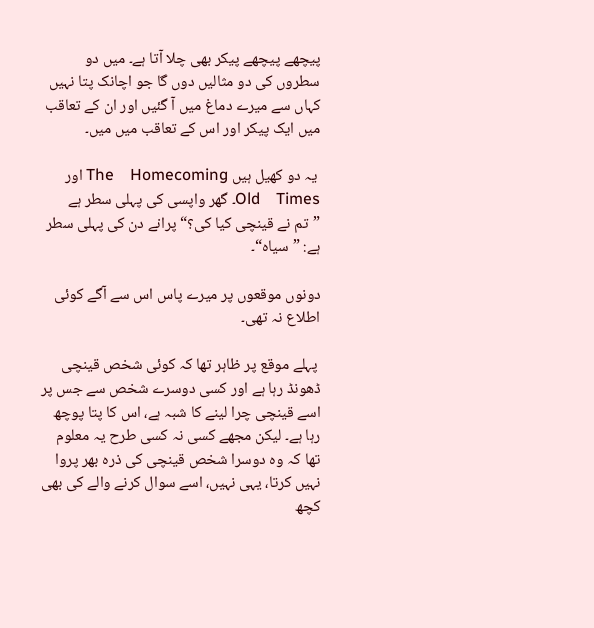پیچھے پیچھے پیکر بھی چلا آتا ہے۔ میں دو سطروں کی دو مثالیں دوں گا جو اچانک پتا نہیں کہاں سے میرے دماغ میں آ گئیں اور ان کے تعاقب میں ایک پیکر اور اس کے تعاقب میں میں۔

 یہ دو کھیل ہیں The    Homecoming اور Old    Times۔ گھر واپسی کی پہلی سطر ہے ”تم نے قینچی کیا کی؟“ پرانے دن کی پہلی سطر ہے: ”سیاہ“۔

دونوں موقعوں پر میرے پاس اس سے آگے کوئی اطلاع نہ تھی۔

 پہلے موقع پر ظاہر تھا کہ کوئی شخص قینچی ڈھونڈ رہا ہے اور کسی دوسرے شخص سے جس پر اسے قینچی چرا لینے کا شبہ ہے، اس کا پتا پوچھ رہا ہے۔ لیکن مجھے کسی نہ کسی طرح یہ معلوم تھا کہ وہ دوسرا شخص قینچی کی ذرہ بھر پروا نہیں کرتا، یہی نہیں، اسے سوال کرنے والے کی بھی کچھ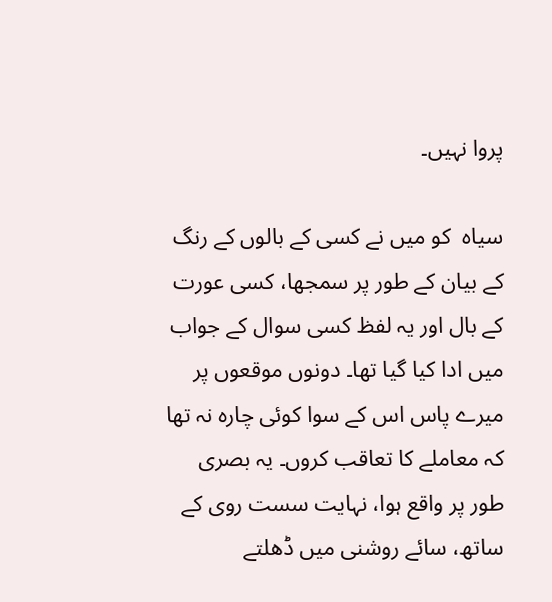پروا نہیں۔

سیاہ  کو میں نے کسی کے بالوں کے رنگ کے بیان کے طور پر سمجھا، کسی عورت کے بال اور یہ لفظ کسی سوال کے جواب میں ادا کیا گیا تھا۔ دونوں موقعوں پر میرے پاس اس کے سوا کوئی چارہ نہ تھا کہ معاملے کا تعاقب کروں۔ یہ بصری طور پر واقع ہوا، نہایت سست روی کے ساتھ، سائے روشنی میں ڈھلتے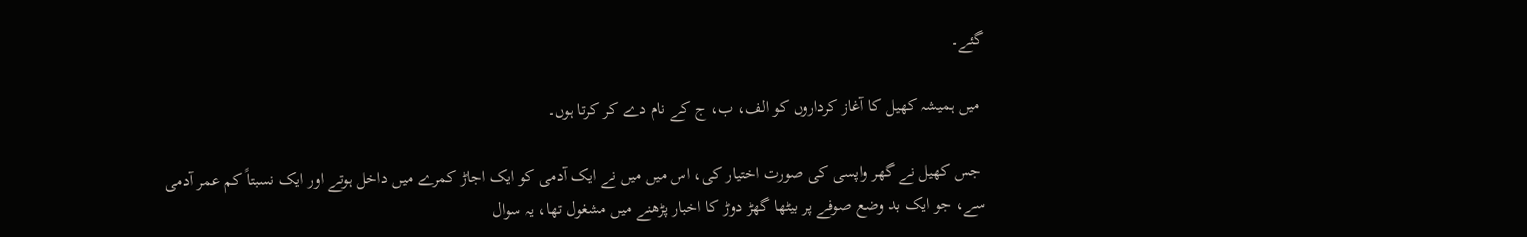گئے۔

 میں ہمیشہ کھیل کا آغاز کرداروں کو الف، ب، ج کے نام دے کر کرتا ہوں۔

 جس کھیل نے گھر واپسی کی صورت اختیار کی، اس میں میں نے ایک آدمی کو ایک اجاڑ کمرے میں داخل ہوتے اور ایک نسبتاً کم عمر آدمی سے، جو ایک بد وضع صوفے پر بیٹھا گھڑ دوڑ کا اخبار پڑھنے میں مشغول تھا، یہ سوال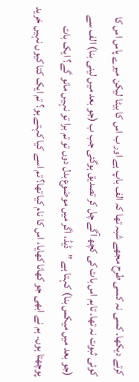کرتے دیکھا۔ کسی نہ کسی طرح مجھے شبہ تھا کہ الف باپ ہے اور ب اس کا بیٹا لیکن میرے پاس اس کا کوئی ثبوت نہ تھا۔ تاہم اس بات کی کچھ آگے چل کر تصدیق ہوگئی جب ب (جو بعد میں لینی بنا) الف سے (جو بعد میں میکس بنا) کہتا ہے ”ڈیڈ، اگر میں موضوع بدل دوں تو تم برا تو نہیں مانو گے؟ ایک بات پوچھتا ہوں۔ ہم نے ابھی جو کھانا کھایا، اس کا نام کیا تھا؟ تم اسے کیا کہتے ہو؟ تم ایک کتا کیوں نہیں خرید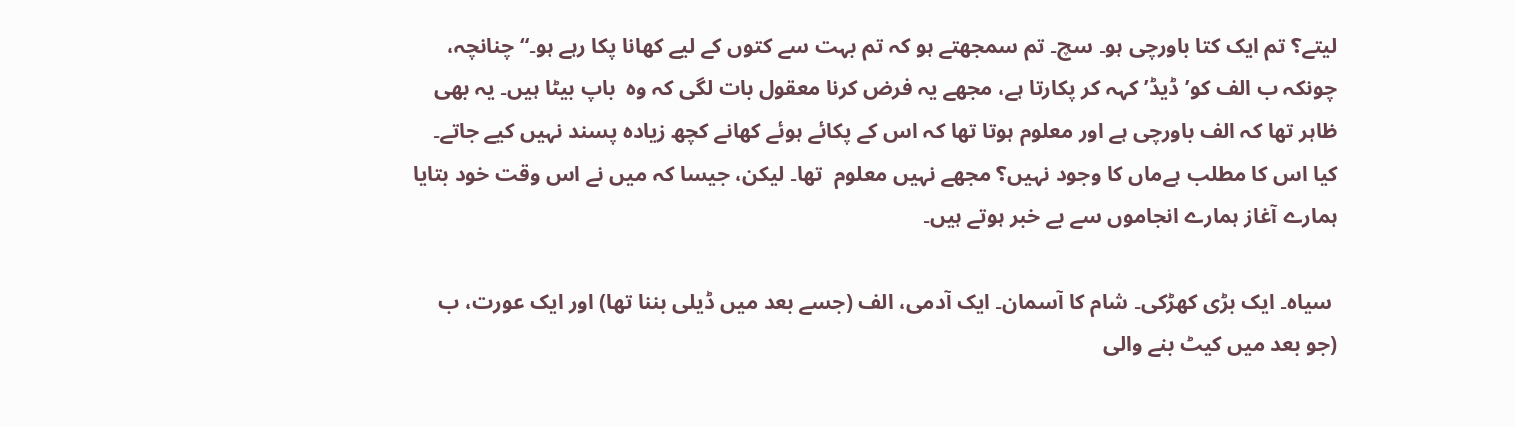لیتے؟ تم ایک کتا باورچی ہو۔ سچ۔ تم سمجھتے ہو کہ تم بہت سے کتوں کے لیے کھانا پکا رہے ہو۔“ چنانچہ، چونکہ ب الف کو’ ڈیڈ’ کہہ کر پکارتا ہے، مجھے یہ فرض کرنا معقول بات لگی کہ وہ  باپ بیٹا ہیں۔ یہ بھی ظاہر تھا کہ الف باورچی ہے اور معلوم ہوتا تھا کہ اس کے پکائے ہوئے کھانے کچھ زیادہ پسند نہیں کیے جاتے۔ کیا اس کا مطلب ہےماں کا وجود نہیں؟ مجھے نہیں معلوم  تھا۔ لیکن، جیسا کہ میں نے اس وقت خود بتایا ہمارے آغاز ہمارے انجاموں سے بے خبر ہوتے ہیں۔

 سیاہ۔ ایک بڑی کھڑکی۔ شام کا آسمان۔ ایک آدمی، الف (جسے بعد میں ڈیلی بننا تھا) اور ایک عورت، ب (جو بعد میں کیٹ بنے والی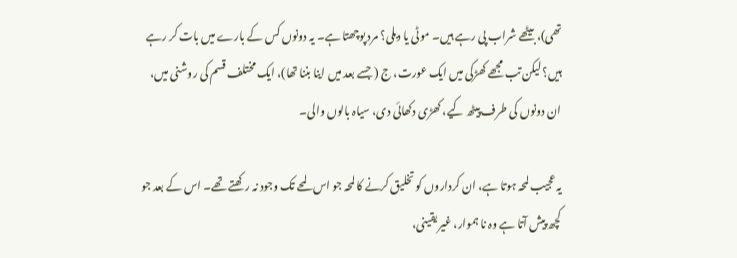تھی)، بیٹھے شراب پی رہے ہیں۔ موٹی یا دبلی؟ مرد پوچھتا ہے۔ یہ دونوں کس کے بارے میں بات کر رہے ہیں؟ لیکن تب مجھے کھڑکی میں ایک عورت، ج ( جسے بعد میں اینا بننا تھا)، ایک مختلف قسم کی روشنی میں، ان دونوں کی طرف پیٹھ کیے، کھڑی دکھائی دی، سیاہ بالوں والی۔

یہ عجیب لمحہ ہوتا ہے، ان کرداروں کو تخلیق کرنے کا لمحہ جو اس لمحے تک وجود نہ رکھتے تھے۔ اس کے بعد جو کچھ پیش آتا ہے وہ نا ہموار، غیر یقینی،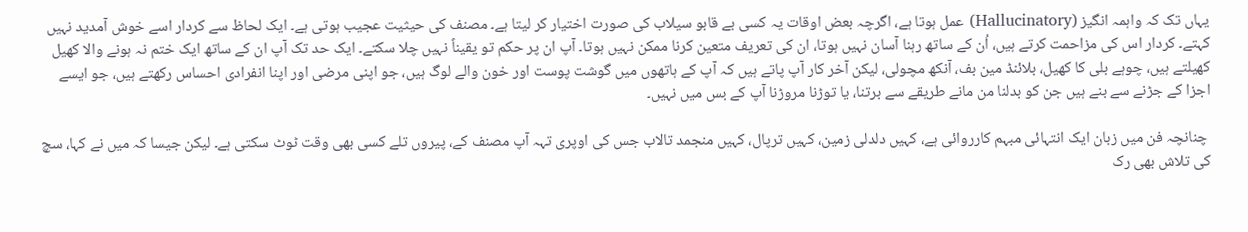یہاں تک کہ واہمہ انگیز (Hallucinatory) عمل ہوتا ہے، اگرچہ بعض اوقات یہ کسی بے قابو سیلاب کی صورت اختیار کر لیتا ہے۔ مصنف کی حیثیت عجیب ہوتی ہے۔ ایک لحاظ سے کردار اسے خوش آمدید نہیں کہتے۔ کردار اس کی مزاحمت کرتے ہیں، اُن کے ساتھ رہنا آسان نہیں ہوتا، ان کی تعریف متعین کرنا ممکن نہیں ہوتا۔ آپ ان پر حکم تو یقیناً نہیں چلا سکتے۔ ایک حد تک آپ ان کے ساتھ ایک ختم نہ ہونے والا کھیل کھیلتے ہیں، چوہے بلی کا کھیل، بلائنڈ مین بف، آنکھ مچولی، لیکن آخر کار آپ پاتے ہیں کہ آپ کے ہاتھوں میں گوشت پوست اور خون والے لوگ ہیں، جو اپنی مرضی اور اپنا انفرادی احساس رکھتے ہیں، جو ایسے اجزا کے جڑنے سے بنے ہیں جن کو بدلنا من مانے طریقے سے برتنا، یا توڑنا مروڑنا آپ کے بس میں نہیں۔

 چنانچہ فن میں زبان ایک انتہائی مبہم کارروائی ہے، کہیں دلدلی زمین، کہیں ترپال، کہیں منجمد تالاب جس کی اوپری تہہ آپ مصنف کے، پیروں تلے کسی بھی وقت ٹوٹ سکتی ہے۔ لیکن جیسا کہ میں نے کہا، سچ کی تلاش بھی رک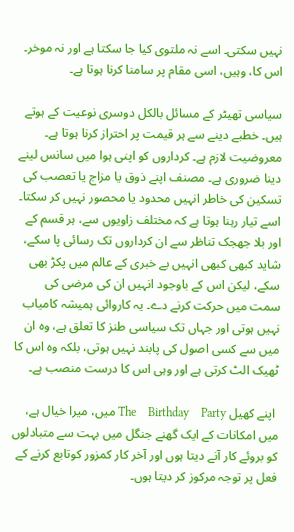نہیں سکتی۔ اسے نہ ملتوی کیا جا سکتا ہے اور نہ موخر۔ اس کا، وہیں، اسی مقام پر سامنا کرنا ہوتا ہے۔

سیاسی تھیٹر کے مسائل بالکل دوسری نوعیت کے ہوتے ہیں۔ خطبے دینے سے ہر قیمت پر احتراز کرنا ہوتا ہے۔ معروضیت لازم ہے۔ کرداروں کو اپنی ہوا میں سانس لینے دینا ضروری ہے۔ مصنف اپنے ذوق یا مزاج یا تعصب کی تسکین کی خاطر انہیں محدود یا محصور نہیں کر سکتا۔ اسے تیار رہنا ہوتا ہے کہ مختلف زاویوں سے، ہر قسم کے اور بلا جھجک تناظر سے ان کرداروں تک رسائی پا سکے، شاید کبھی کبھی انہیں بے خبری کے عالم میں پکڑ بھی سکے، لیکن اس کے باوجود انہیں ان کی مرضی کی سمت میں حرکت کرنے دے۔ یہ کاروائی ہمیشہ کامیاب نہیں ہوتی اور جہاں تک سیاسی طنز کا تعلق ہے، وہ ان میں سے کسی اصول کی پابند نہیں ہوتی، بلکہ وہ اس کا ٹھیک الٹ کرتی ہے اور وہی اس کا درست منصب ہے۔

 اپنے کھیل The    Birthday    Party میں، میرا خیال ہے، میں امکانات کے ایک گھنے جنگل میں بہت سے متبادلوں کو بروئے کار آنے دیتا ہوں اور آخر کار کمزور کوتابع کرنے کے فعل پر توجہ مرکوز کر دیتا ہوں۔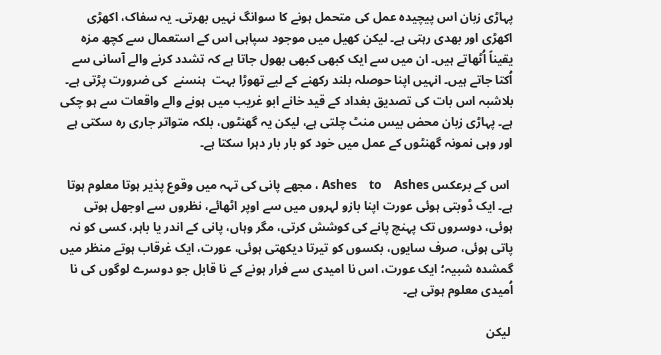پہاڑی زبان اس پیچیدہ عمل کی متحمل ہونے کا سوانگ نہیں بھرتی۔ یہ سفاک، اکھڑی اکھڑی اور بھدی رہتی ہے۔ لیکن کھیل میں موجود سپاہی اس کے استعمال سے کچھ مزہ  یقیناً اُٹھاتے ہیں۔ ان میں سے ایک کبھی کبھی بھول جاتا ہے کہ تشدد کرنے والے آسانی سے اُکتا جاتے ہیں۔ انہیں اپنا حوصلہ بلند رکھنے کے لیے تھوڑا بہت  ہنسنے  کی ضرورت پڑتی ہے۔ بلاشبہ اس بات کی تصدیق بغداد کے قید خانے ابو غریب میں ہونے والے واقعات سے ہو چکی ہے۔ پہاڑی زبان محض بیس منٹ چلتی ہے، لیکن یہ گھنٹوں، بلکہ متواتر جاری رہ سکتی ہے اور وہی نمونہ گھنٹوں کے عمل میں خود کو بار بار دہرا سکتا ہے۔

 اس کے برعکس Ashes    to    Ashes ، مجھے پانی کی تہہ میں وقوع پذیر ہوتا معلوم ہوتا ہے۔ ایک ڈوبتی ہوئی عورت اپنا بازو لہروں میں سے اوپر اٹھائے، نظروں سے اوجھل ہوتی ہوئی، دوسروں تک پہنچ پانے کی کوشش کرتی، مگر وہاں، پانی کے اندر یا باہر، کسی کو نہ پاتی ہوئی، صرف سایوں، بکسوں کو تیرتا دیکھتی ہوئی، عورت، ایک غرقاب ہوتے منظر میں گمشدہ شبیہ؛ ایک عورت، اس نا امیدی سے فرار ہونے کے نا قابل جو دوسرے لوگوں کی نا اُمیدی معلوم ہوتی ہے۔

 لیکن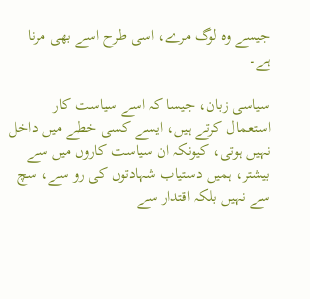جیسے وہ لوگ مرے، اسی طرح اسے بھی مرنا ہے۔

سیاسی زبان، جیسا کہ اسے سیاست کار استعمال کرتے ہیں، ایسے کسی خطے میں داخل نہیں ہوتی، کیونکہ ان سیاست کاروں میں سے بیشتر، ہمیں دستیاب شہادتوں کی رو سے، سچ سے نہیں بلکہ اقتدار سے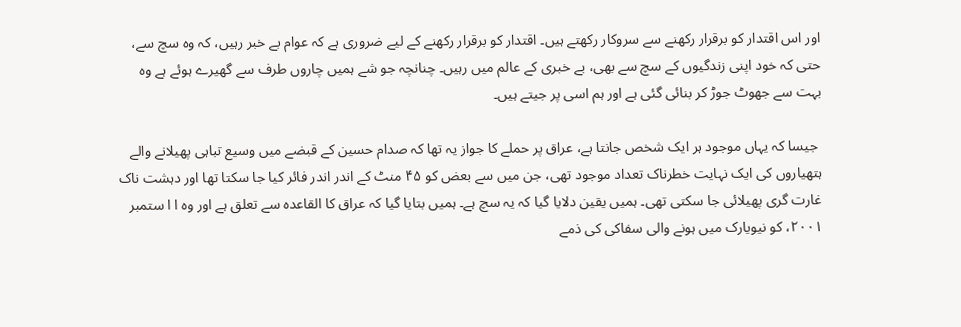اور اس اقتدار کو برقرار رکھنے سے سروکار رکھتے ہیں۔ اقتدار کو برقرار رکھنے کے لیے ضروری ہے کہ عوام بے خبر رہیں، کہ وہ سچ سے، حتی کہ خود اپنی زندگیوں کے سچ سے بھی، بے خبری کے عالم میں رہیں۔ چنانچہ جو شے ہمیں چاروں طرف سے گھیرے ہوئے ہے وہ بہت سے جھوٹ جوڑ کر بنائی گئی ہے اور ہم اسی پر جیتے ہیں۔

 جیسا کہ یہاں موجود ہر ایک شخص جانتا ہے، عراق پر حملے کا جواز یہ تھا کہ صدام حسین کے قبضے میں وسیع تباہی پھیلانے والے ہتھیاروں کی ایک نہایت خطرناک تعداد موجود تھی، جن میں سے بعض کو ۴۵ منٹ کے اندر اندر فائر کیا جا سکتا تھا اور دہشت ناک غارت گری پھیلائی جا سکتی تھی۔ ہمیں یقین دلایا گیا کہ یہ سچ ہے۔ ہمیں بتایا گیا کہ عراق کا القاعدہ سے تعلق ہے اور وہ ا ا ستمبر ۲۰۰۱، کو نیویارک میں ہونے والی سفاکی کی ذمے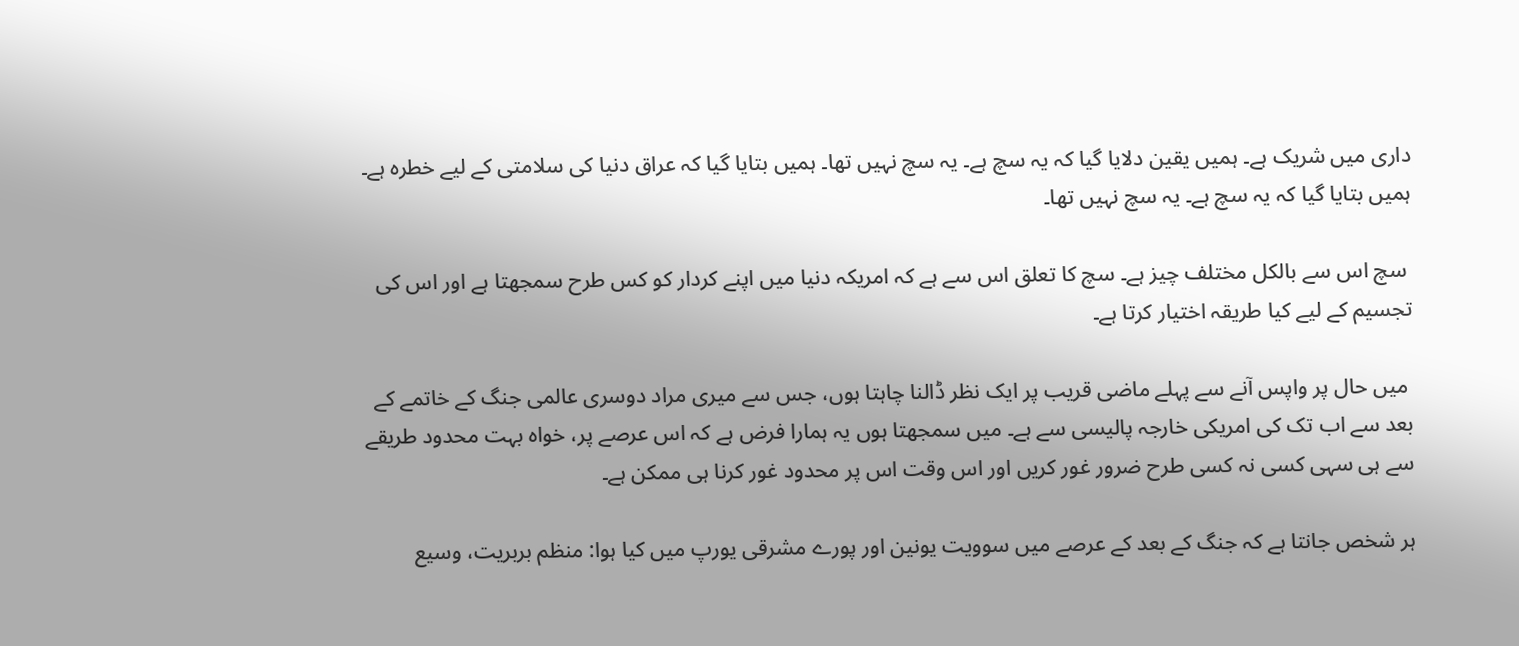داری میں شریک ہے۔ ہمیں یقین دلایا گیا کہ یہ سچ ہے۔ یہ سچ نہیں تھا۔ ہمیں بتایا گیا کہ عراق دنیا کی سلامتی کے لیے خطرہ ہے۔ ہمیں بتایا گیا کہ یہ سچ ہے۔ یہ سچ نہیں تھا۔

 سچ اس سے بالکل مختلف چیز ہے۔ سچ کا تعلق اس سے ہے کہ امریکہ دنیا میں اپنے کردار کو کس طرح سمجھتا ہے اور اس کی تجسیم کے لیے کیا طریقہ اختیار کرتا ہے۔

 میں حال پر واپس آنے سے پہلے ماضی قریب پر ایک نظر ڈالنا چاہتا ہوں، جس سے میری مراد دوسری عالمی جنگ کے خاتمے کے بعد سے اب تک کی امریکی خارجہ پالیسی سے ہے۔ میں سمجھتا ہوں یہ ہمارا فرض ہے کہ اس عرصے پر، خواہ بہت محدود طریقے سے ہی سہی کسی نہ کسی طرح ضرور غور کریں اور اس وقت اس پر محدود غور کرنا ہی ممکن ہے۔

ہر شخص جانتا ہے کہ جنگ کے بعد کے عرصے میں سوویت یونین اور پورے مشرقی یورپ میں کیا ہوا: منظم بربریت، وسیع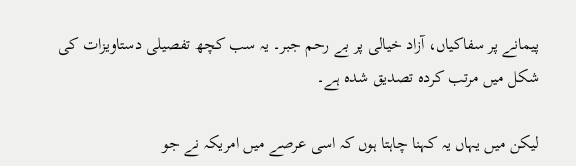پیمانے پر سفاکیاں، آزاد خیالی پر بے رحم جبر۔ یہ سب کچھ تفصیلی دستاویزات کی شکل میں مرتب کردہ تصدیق شدہ ہے۔

لیکن میں یہاں یہ کہنا چاہتا ہوں کہ اسی عرصے میں امریکہ نے جو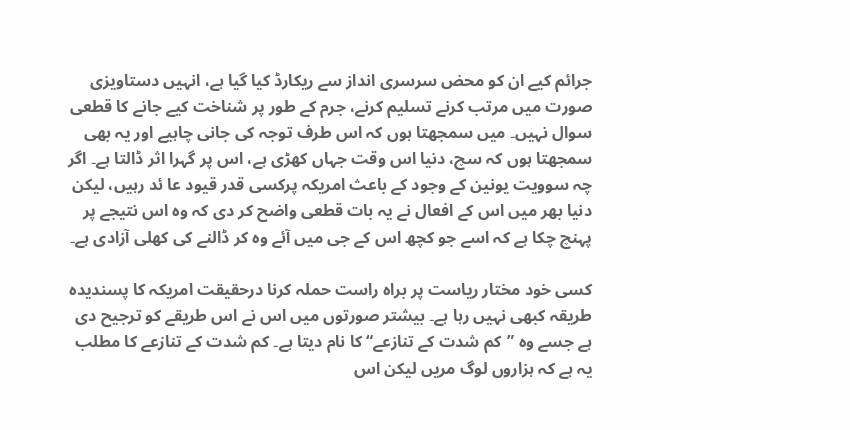جرائم کیے ان کو محض سرسری انداز سے ریکارڈ کیا گیا ہے، انہیں دستاویزی صورت میں مرتب کرنے تسلیم کرنے، جرم کے طور پر شناخت کیے جانے کا قطعی سوال نہیں۔ میں سمجھتا ہوں کہ اس طرف توجہ کی جانی چاہیے اور یہ بھی سمجھتا ہوں کہ سچ، دنیا اس وقت جہاں کھڑی ہے، اس پر گہرا اثر ڈالتا ہے۔ اگر چہ سوویت یونین کے وجود کے باعث امریکہ پرکسی قدر قیود عا ئد رہیں، لیکن دنیا بھر میں اس کے افعال نے یہ بات قطعی واضح کر دی کہ وہ اس نتیجے پر پہنچ چکا ہے کہ اسے جو کچھ اس کے جی میں آئے وہ کر ڈالنے کی کھلی آزادی ہے۔

کسی خود مختار ریاست پر براہ راست حملہ کرنا درحقیقت امریکہ کا پسندیدہ طریقہ کبھی نہیں رہا ہے۔ بیشتر صورتوں میں اس نے اس طریقے کو ترجیح دی ہے جسے وہ ”کم شدت کے تنازعے“ کا نام دیتا ہے۔ کم شدت کے تنازعے کا مطلب یہ ہے کہ ہزاروں لوگ مریں لیکن اس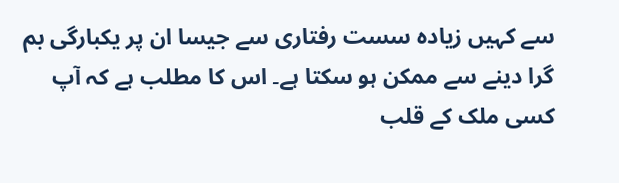سے کہیں زیادہ سست رفتاری سے جیسا ان پر یکبارگی بم گرا دینے سے ممکن ہو سکتا ہے۔ اس کا مطلب ہے کہ آپ کسی ملک کے قلب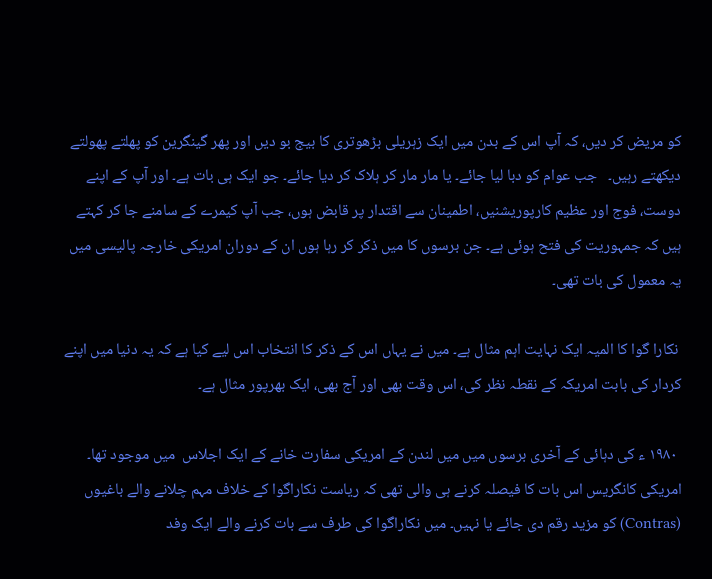کو مریض کر دیں، کہ آپ اس کے بدن میں ایک زہریلی بڑھوتری کا بیج بو دیں اور پھر گینگرین کو پھلتے پھولتے دیکھتے رہیں۔   جب عوام کو دبا لیا جائے۔ یا مار مار کر ہلاک کر دیا جائے۔ جو ایک ہی بات ہے۔ اور آپ کے اپنے دوست، فوج اور عظیم کارپوریشنیں، اطمینان سے اقتدار پر قابض ہوں، جب آپ کیمرے کے سامنے جا کر کہتے ہیں کہ جمہوریت کی فتح ہوئی ہے۔ جن برسوں کا میں ذکر کر رہا ہوں ان کے دوران امریکی خارجہ پالیسی میں یہ معمول کی بات تھی۔

 نکارا گوا کا المیہ ایک نہایت اہم مثال ہے۔ میں نے یہاں اس کے ذکر کا انتخاب اس لیے کیا ہے کہ یہ دنیا میں اپنے کردار کی بابت امریکہ کے نقطہ نظر کی، اس وقت بھی اور آج بھی، ایک بھرپور مثال ہے۔

 ۱۹۸۰ ء کی دہائی کے آخری برسوں میں میں لندن کے امریکی سفارت خانے کے ایک اجلاس  میں موجود تھا۔ امریکی کانگریس اس بات کا فیصلہ کرنے ہی والی تھی کہ ریاست نکاراگوا کے خلاف مہم چلانے والے باغیوں (Contras) کو مزید رقم دی جائے یا نہیں۔ میں نکاراگوا کی طرف سے بات کرنے والے ایک وفد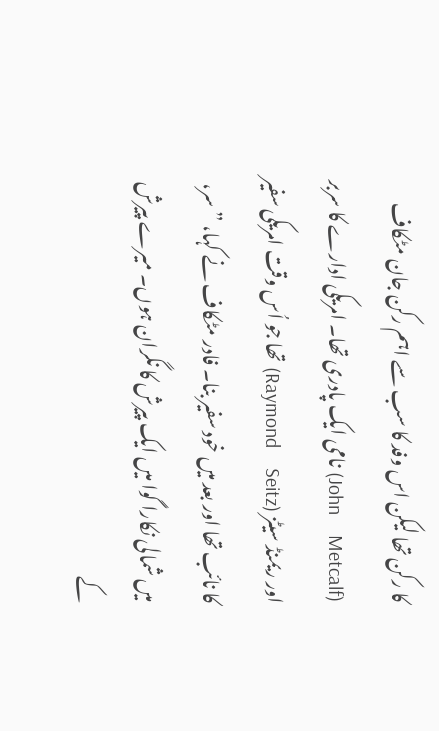کا رکن تھا لیکن اس وفد کا سب سے اہم رکن جان مٹکاف (John    Metcalf) نامی ایک پادری تھا۔ امریکی ادارے کا سربر اور ریمنڈ سیٹز (Raymond    Seitz) تھا جو اُس وقت امریکی سفیر کا نائب تھا اور بعد میں خود سفیر بنا۔ فادر مٹکاف نے کہا، ”سر، میں شمالی نکارا گوا میں ایک پیرش کا نگران ہوں۔ میرے پیرش کے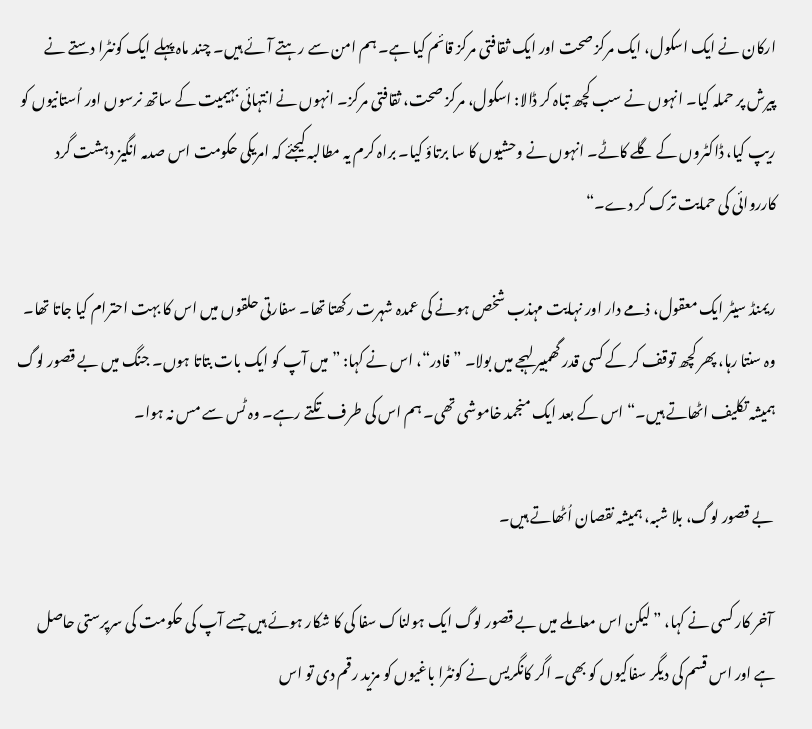ارکان نے ایک اسکول، ایک مرکز صحت اور ایک ثقافتی مرکز قائم کیا ہے۔ ہم امن سے رہتے آئے ہیں۔ چند ماہ پہلے ایک کونٹرا دستے نے پیرش پر حملہ کیا۔ انہوں نے سب کچھ تباہ کر ڈالا: اسکول، مرکز صحت، ثقافتی مرکز۔ انہوں نے انتہائی بہیمیت کے ساتھ نرسوں اور اُستانیوں کو ریپ کیا، ڈاکٹروں کے گلے کاٹے۔ انہوں نے وحشیوں کا سا برتاؤ کیا۔ براہ کرم یہ مطالبہ کیجئے کہ امریکی حکومت اس صدمہ انگیز دہشت گرد  کارروائی کی حمایت ترک کر دے۔“

ریمنڈ سیٹر ایک معقول، ذمے دار اور نہایت مہذب شخص ہونے کی عمدہ شہرت رکھتا تھا۔ سفارتی حلقوں میں اس کا بہت احترام کیا جاتا تھا۔ وہ سنتا رہا، پھر کچھ توقف کر کے کسی قدر گھمبیر لہجے میں بولا۔ ”فادر“، اس نے کہا: ”میں آپ کو ایک بات بتاتا ہوں۔ جنگ میں بے قصور لوگ ہمیشہ تکلیف اٹھاتے ہیں۔“ اس کے بعد ایک منجمد خاموشی تھی۔ ہم اس کی طرف تکتے رہے۔ وہ ٹس سے مس نہ ہوا۔

 بے قصور لوگ، بلا شبہ، ہمیشہ نقصان اُٹھاتے ہیں۔

 آخر کار کسی نے کہا، ”لیکن اس معاملے میں بے قصور لوگ ایک ہولناک سفا کی کا شکار ہوئے ہیں جسے آپ کی حکومت کی سرپرستی حاصل ہے اور اس قسم کی دیگر سفاکیوں کو بھی۔ اگر کانگریس نے کونٹرا باغیوں کو مزید رقم دی تو اس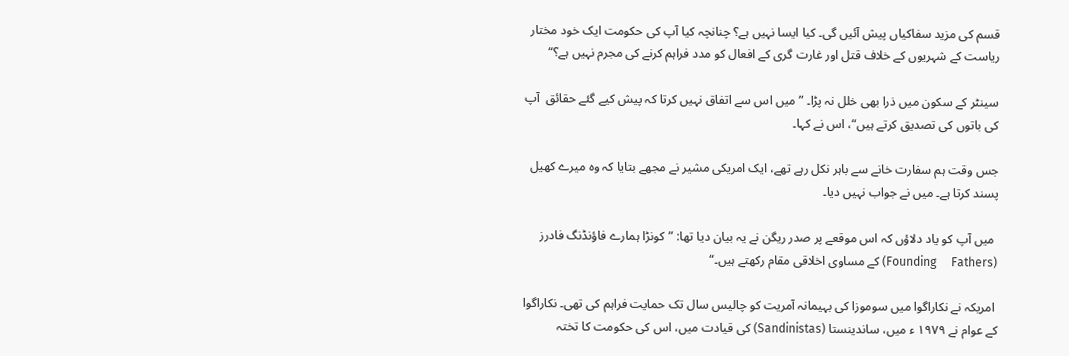قسم کی مزید سفاکیاں پیش آئیں گی۔ کیا ایسا نہیں ہے؟ چنانچہ کیا آپ کی حکومت ایک خود مختار ریاست کے شہریوں کے خلاف قتل اور غارت گری کے افعال کو مدد فراہم کرنے کی مجرم نہیں ہے؟“

سینٹر کے سکون میں ذرا بھی خلل نہ پڑا۔ ”میں اس سے اتفاق نہیں کرتا کہ پیش کیے گئے حقائق  آپ کی باتوں کی تصدیق کرتے ہیں“، اس نے کہا۔

جس وقت ہم سفارت خانے سے باہر نکل رہے تھے، ایک امریکی مشیر نے مجھے بتایا کہ وہ میرے کھیل پسند کرتا ہے۔ میں نے جواب نہیں دیا۔

 میں آپ کو یاد دلاؤں کہ اس موقعے پر صدر ریگن نے یہ بیان دیا تھا: ”کونڑا ہمارے فاؤنڈنگ فادرز (Founding     Fathers) کے مساوی اخلاقی مقام رکھتے ہیں۔“

 امریکہ نے نکاراگوا میں سوموزا کی بہیمانہ آمریت کو چالیس سال تک حمایت فراہم کی تھی۔ نکاراگوا کے عوام نے ۱۹۷۹ ء میں، ساندینستا (Sandinistas) کی قیادت میں، اس کی حکومت کا تختہ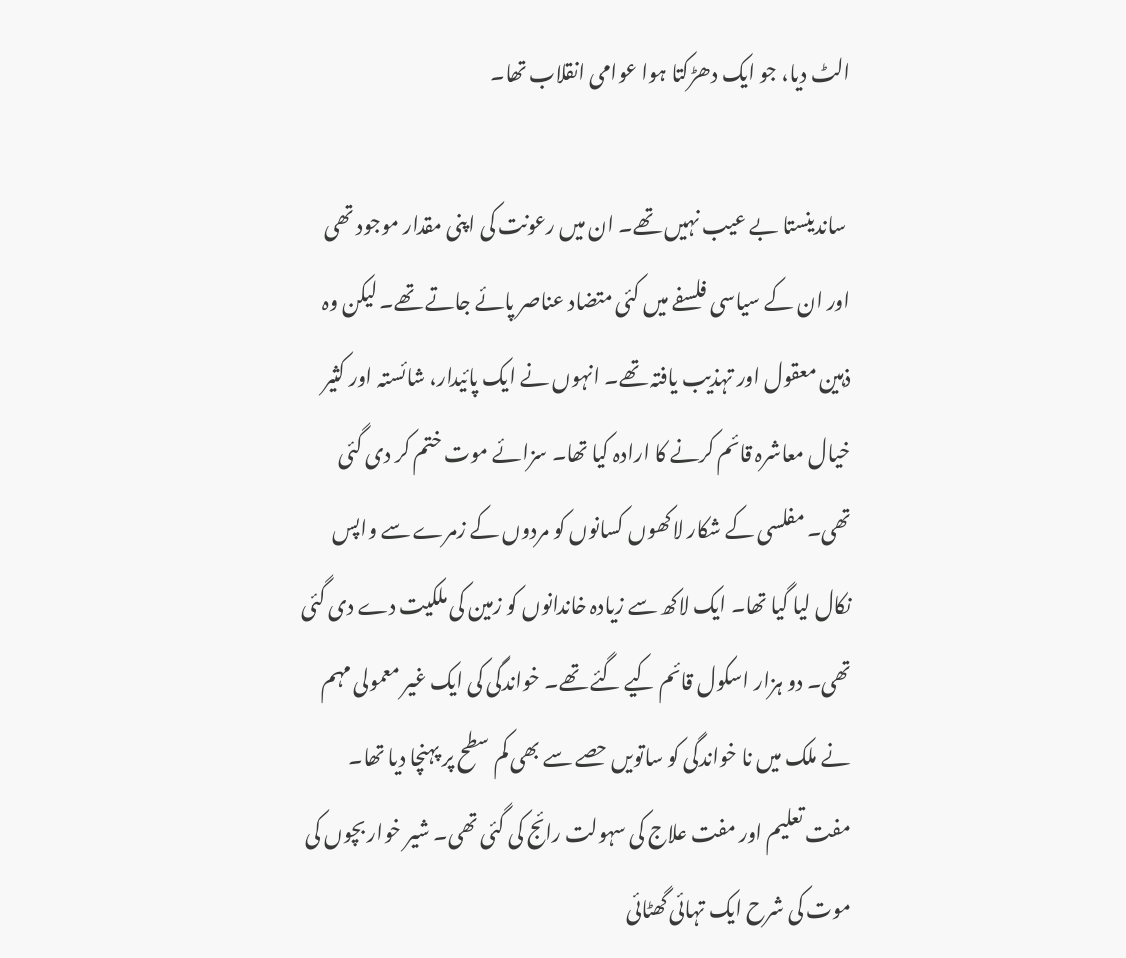الٹ دیا، جو ایک دھڑکتا ہوا عوامی انقلاب تھا۔

 ساندینستا بے عیب نہیں تھے۔ ان میں رعونت کی اپنی مقدار موجود تھی اور ان کے سیاسی فلسفے میں کئی متضاد عناصر پائے جاتے تھے۔ لیکن وہ ذہین معقول اور تہذیب یافتہ تھے۔ انہوں نے ایک پائیدار، شائستہ اور کثیر خیال معاشرہ قائم کرنے کا ارادہ کیا تھا۔ سزائے موت ختم کر دی گئی تھی۔ مفلسی کے شکار لاکھوں کسانوں کو مردوں کے زمرے سے واپس نکال لیا گیا تھا۔ ایک لاکھ سے زیادہ خاندانوں کو زمین کی ملکیت دے دی گئی تھی۔ دو ہزار اسکول قائم کیے گئے تھے۔ خواندگی کی ایک غیر معمولی مہم نے ملک میں نا خواندگی کو ساتویں حصے سے بھی کم سطح پر پہنچا دیا تھا۔ مفت تعلیم اور مفت علاج کی سہولت رائج کی گئی تھی۔ شیر خوار بچوں کی موت کی شرح ایک تہائی گھٹائی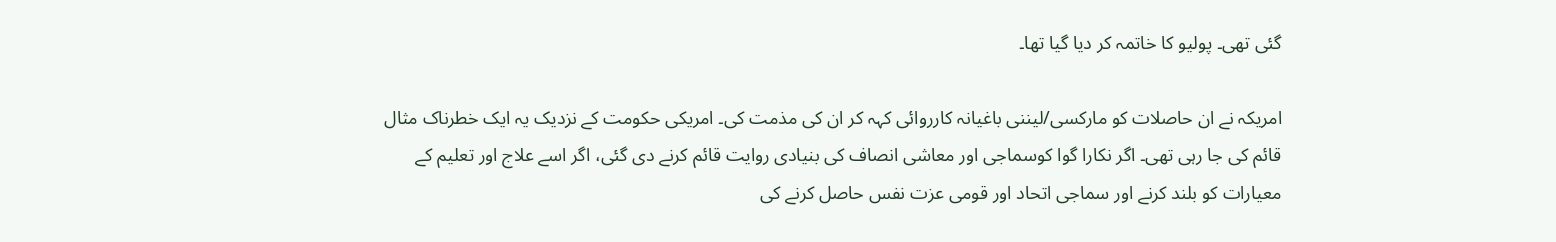گئی تھی۔ پولیو کا خاتمہ کر دیا گیا تھا۔

امریکہ نے ان حاصلات کو مارکسی/لیننی باغیانہ کارروائی کہہ کر ان کی مذمت کی۔ امریکی حکومت کے نزدیک یہ ایک خطرناک مثال قائم کی جا رہی تھی۔ اگر نکارا گوا کوسماجی اور معاشی انصاف کی بنیادی روایت قائم کرنے دی گئی، اگر اسے علاج اور تعلیم کے معیارات کو بلند کرنے اور سماجی اتحاد اور قومی عزت نفس حاصل کرنے کی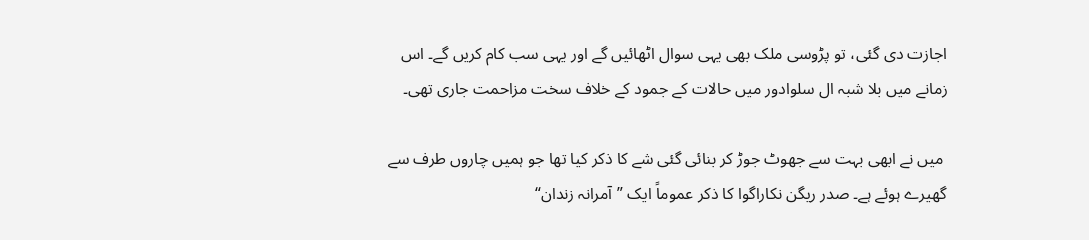اجازت دی گئی، تو پڑوسی ملک بھی یہی سوال اٹھائیں گے اور یہی سب کام کریں گے۔ اس زمانے میں بلا شبہ ال سلوادور میں حالات کے جمود کے خلاف سخت مزاحمت جاری تھی۔

 میں نے ابھی بہت سے جھوٹ جوڑ کر بنائی گئی شے کا ذکر کیا تھا جو ہمیں چاروں طرف سے گھیرے ہوئے ہے۔ صدر ریگن نکاراگوا کا ذکر عموماً ایک ”آمرانہ زندان“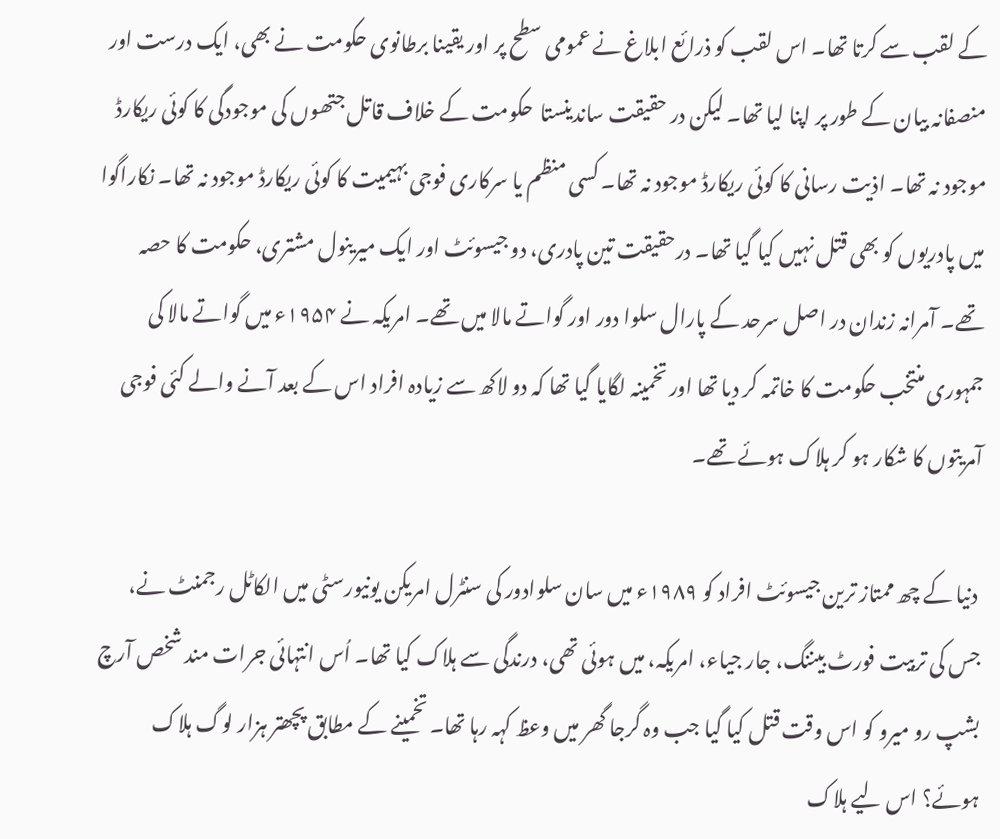کے لقب سے کرتا تھا۔ اس لقب کو ذرائع ابلاغ نے عمومی سطح پر اور یقینا برطانوی حکومت نے بھی، ایک درست اور منصفانہ بیان کے طور پر اپنا لیا تھا۔ لیکن در حقیقت ساندینستا  حکومت کے خلاف قاتل جتھوں کی موجودگی کا کوئی ریکارڈ موجود نہ تھا۔ اذیت رسانی کا کوئی ریکارڈ موجود نہ تھا۔ کسی منظم یا سرکاری فوجی بہیمیت کا کوئی ریکارڈ موجود نہ تھا۔ نکاراگوا میں پادریوں کو بھی قتل نہیں کیا گیا تھا۔ درحقیقت تین پادری، دو جیسوئٹ اور ایک میرینول مشتری، حکومت کا حصہ تھے۔ آمرانہ زندان در اصل سرحد کے پارال سلوا دور اور گواتے مالا میں تھے۔ امریکہ نے ۱۹۵۴ء میں گواتے مالا کی جمہوری منتخب حکومت کا خاتمہ کر دیا تھا اور تخمینہ لگایا گیا تھا کہ دو لاکھ سے زیادہ افراد اس کے بعد آنے والے کئی فوجی آمریتوں کا شکار ہو کر ہلاک ہوئے تھے۔

 دنیا کے چھ ممتاز ترین جیسوئٹ افراد کو ۱۹۸۹ء میں سان سلوادور کی سنٹرل امریکن یونیورسٹی میں الکاٹل رجمنٹ نے، جس کی تربیت فورٹ بیننگ، جار جیاء، امریکہ، میں ہوئی تھی، درندگی سے ہلاک کیا تھا۔ اُس انتہائی جرات مند شخص آرچ بشپ رو میرو کو اس وقت قتل کیا گیا جب وہ گرجا گھر میں وعظ کہہ رہا تھا۔ تخمینے کے مطابق پچھتر ہزار لوگ ہلاک  ہوئے؟ اس لیے ہلاک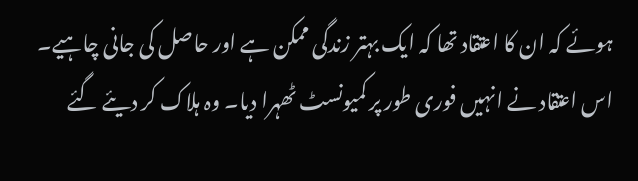ہوئے کہ ان کا اعتقاد تھا کہ ایک بہتر زندگی ممکن ہے اور حاصل کی جانی چاہیے۔ اس اعتقاد نے انہیں فوری طور پر کمیونسٹ ٹھہرا دیا۔ وہ ہلاک کر دیئے گئے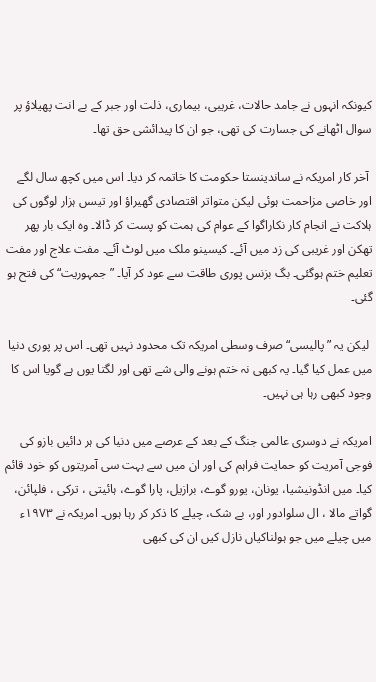کیونکہ انہوں نے جامد حالات، غریبی، بیماری، ذلت اور جبر کے بے انت پھیلاؤ پر سوال اٹھانے کی جسارت کی تھی، جو ان کا پیدائشی حق تھا۔

 آخر کار امریکہ نے ساندینستا حکومت کا خاتمہ کر دیا۔ اس میں کچھ سال لگے اور خاصی مزاحمت ہوئی لیکن متواتر اقتصادی گھیراؤ اور تیسں ہزار لوگوں کی ہلاکت نے انجام کار نکاراگوا کے عوام کی ہمت کو پست کر ڈالا۔ وہ ایک بار پھر تھکن اور غریبی کی زد میں آئے۔ کیسینو ملک میں لوٹ آئے۔ مفت علاج اور مفت تعلیم ختم ہوگئی۔ بگ بزنس پوری طاقت سے عود کر آیا۔ ”جمہوریت“ کی فتح ہو گئی۔

 لیکن یہ ”پالیسی“ صرف وسطی امریکہ تک محدود نہیں تھی۔ اس پر پوری دنیا میں عمل کیا گیا۔ یہ کبھی نہ ختم ہونے والی شے تھی اور لگتا یوں ہے گویا اس کا وجود کبھی رہا ہی نہیں۔

امریکہ نے دوسری عالمی جنگ کے بعد کے عرصے میں دنیا کی ہر دائیں بازو کی فوجی آمریت کو حمایت فراہم کی اور ان میں سے بہت سی آمریتوں کو خود قائم کیا۔ میں انڈونیشیا، یونان، یورو گوے، برازیل، پارا گوے، ہائیتی ، ترکی ، فلپائن، گواتے مالا ، ال سلوادور اور، بے شک، چیلے کا ذکر کر رہا ہوں۔ امریکہ نے ۱۹۷۳ء میں چیلے میں جو ہولناکیاں نازل کیں ان کی کبھی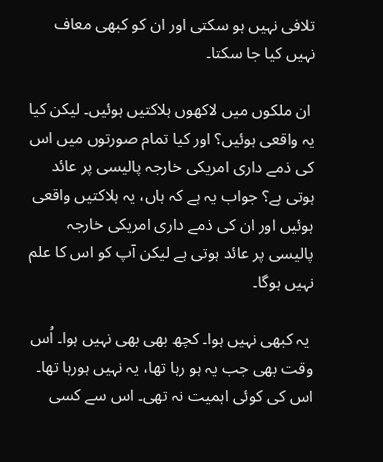تلافی نہیں ہو سکتی اور ان کو کبھی معاف نہیں کیا جا سکتا۔

 ان ملکوں میں لاکھوں ہلاکتیں ہوئیں۔ لیکن کیا یہ واقعی ہوئیں؟ اور کیا تمام صورتوں میں اس کی ذمے داری امریکی خارجہ پالیسی پر عائد ہوتی ہے؟ جواب یہ ہے کہ ہاں، یہ ہلاکتیں واقعی ہوئیں اور ان کی ذمے داری امریکی خارجہ پالیسی پر عائد ہوتی ہے لیکن آپ کو اس کا علم نہیں ہوگا۔

 یہ کبھی نہیں ہوا۔ کچھ بھی بھی نہیں ہوا۔ اُس وقت بھی جب یہ ہو رہا تھا، یہ نہیں ہورہا تھا۔ اس کی کوئی اہمیت نہ تھی۔ اس سے کسی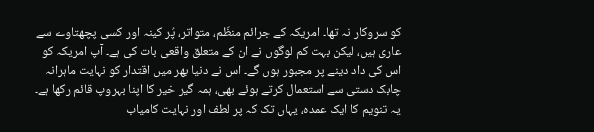کو سروکار نہ تھا۔ امریکہ کے جرائم منظّم، متواتر، پُر کینہ اور کسی پچھتاوے سے عاری ہیں، لیکن بہت کم لوگوں نے ان کے متعلق واقعی بات کی ہے۔ آپ امریکہ کو اس کی داد دینے پر مجبور ہوں گے۔ اس نے دنیا بھر میں اقتدار کو نہایت ماہرانہ چابک دستی سے استعمال کرتے ہوئے بھی، ہمہ گیر خیر کا اپنا بہروپ قائم رکھا ہے۔ یہ تنویم کا ایک عمدہ، یہاں تک کہ پر لطف اور نہایت کامیاب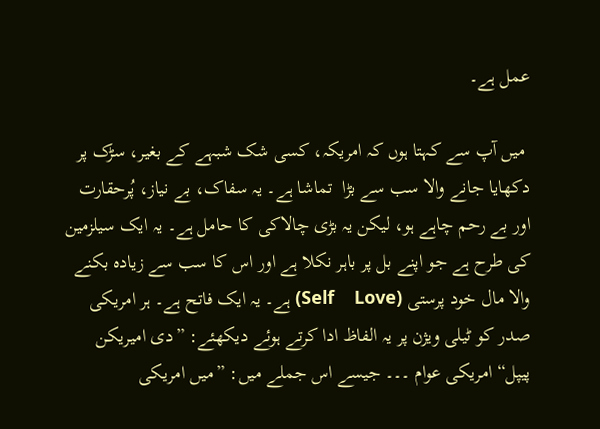عمل ہے۔

 میں آپ سے کہتا ہوں کہ امریکہ، کسی شک شبہے کے بغیر، سڑک پر دکھایا جانے والا سب سے بڑا  تماشا ہے۔ یہ سفاک، بے نیاز، پُرحقارت اور بے رحم چاہے ہو، لیکن یہ بڑی چالاکی کا حامل ہے۔ یہ ایک سیلزمین کی طرح ہے جو اپنے بل پر باہر نکلا ہے اور اس کا سب سے زیادہ بکنے والا مال خود پرستی (Self    Love) ہے۔ یہ ایک فاتح ہے۔ ہر امریکی صدر کو ٹیلی ویژن پر یہ الفاظ ادا کرتے ہوئے دیکھئے: ”دی امیریکن پیپل“ امریکی عوام ۔۔۔ جیسے اس جملے میں: ”میں امریکی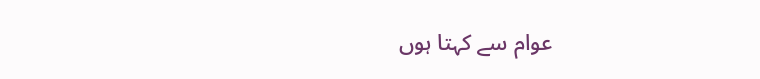عوام سے کہتا ہوں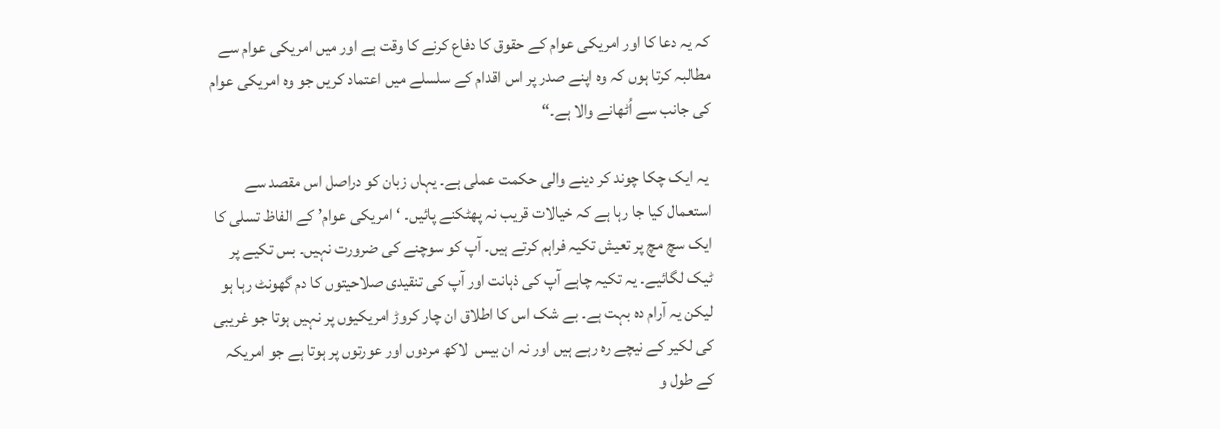کہ یہ دعا کا اور امریکی عوام کے حقوق کا دفاع کرنے کا وقت ہے اور میں امریکی عوام سے مطالبہ کرتا ہوں کہ وہ اپنے صدر پر اس اقدام کے سلسلے میں اعتماد کریں جو وہ امریکی عوام کی جانب سے اُٹھانے والا ہے۔“

 یہ ایک چکا چوند کر دینے والی حکمت عملی ہے۔ یہاں زبان کو دراصل اس مقصد سے استعمال کیا جا رہا ہے کہ خیالات قریب نہ پھٹکنے پائیں۔ ‘امریکی عوام’ کے الفاظ تسلی کا ایک سچ مچ پر تعیش تکیہ فراہم کرتے ہیں۔ آپ کو سوچنے کی ضرورت نہیں۔ بس تکیے پر ٹیک لگائیے۔ یہ تکیہ چاہے آپ کی ذہانت اور آپ کی تنقیدی صلاحیتوں کا دم گھونٹ رہا ہو لیکن یہ آرام دہ بہت ہے۔ بے شک اس کا اطلاق ان چار کروڑ امریکیوں پر نہیں ہوتا جو غریبی کی لکیر کے نیچے رہ رہے ہیں اور نہ ان بیس  لاکھ مردوں اور عورتوں پر ہوتا ہے جو امریکہ کے طول و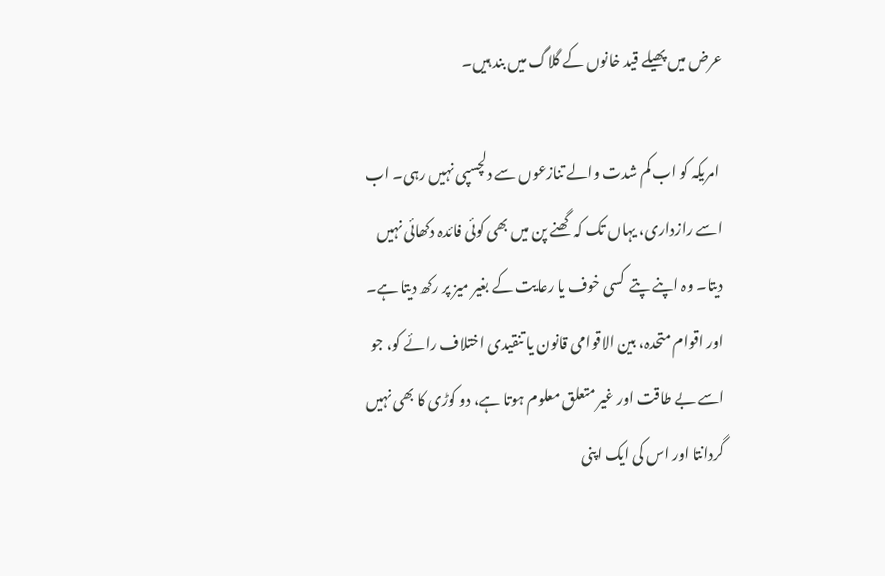عرض میں پھیلے قید خانوں کے گلاگ میں بند ہیں۔

 امریکہ کو اب کم شدت والے تنازعوں سے دلچسپی نہیں رہی۔ اب اسے رازداری، یہاں تک کہ گھنے پن میں بھی کوئی فائدہ دکھائی نہیں دیتا۔ وہ اپنے پتے  کسی خوف یا رعایت کے بغیر میز پر رکھ دیتا ہے۔ اور اقوام متحدہ، بین الاقوامی قانون یا تنقیدی اختلاف رائے کو، جو اسے بے طاقت اور غیر متعلق معلوم ہوتا ہے، دو کوڑی کا بھی نہیں گردانتا اور اس کی ایک اپنی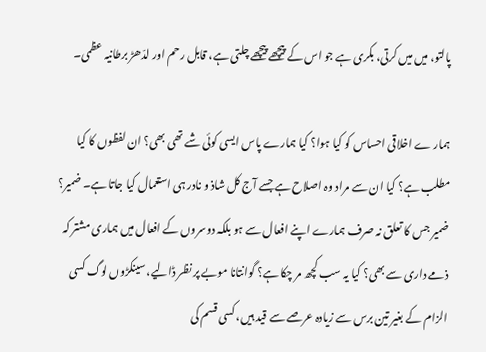پالتو، میں میں کرتی، بکری ہے جو اس کے پیچھے پیچھے چلتی ہے، قابل رحم اور لدّھڑ برطانیہ عظمی۔

ہمار ے اخلاقی احساس کو کیا ہوا؟ کیا ہمارے پاس ایسی کوئی شے تھی بھی؟ ان لفظوں کا کیا مطلب ہے؟ کیا ان سے مراد وہ اصلاح ہے جسے آج کل شاذ و نادر ہی استعمال کیا جاتا ہے۔ ضمیر؟ ضمیر جس کا تعلق نہ صرف ہمارے اپنے افعال سے ہو بلکہ دوسروں کے افعال میں ہماری مشتر کہ ذمے داری سے بھی؟ کیا یہ سب کچھ مر چکا ہے؟ گوانتانا موبے پر نظر ڈالیے، سینکڑوں لوگ کسی الزام کے بغیر تین برس سے زیادہ عرصے سے قید ہیں، کسی قسم کی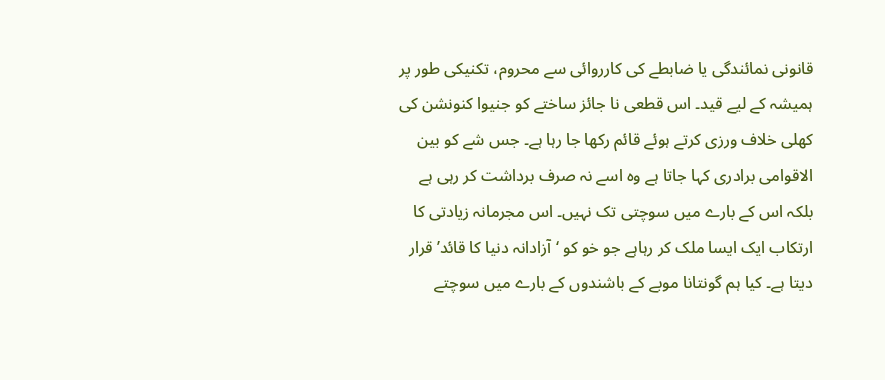قانونی نمائندگی یا ضابطے کی کارروائی سے محروم، تکنیکی طور پر ہمیشہ کے لیے قید۔ اس قطعی نا جائز ساختے کو جنیوا کنونشن کی کھلی خلاف ورزی کرتے ہوئے قائم رکھا جا رہا ہے۔ جس شے کو بین الاقوامی برادری کہا جاتا ہے وہ اسے نہ صرف برداشت کر رہی ہے بلکہ اس کے بارے میں سوچتی تک نہیں۔ اس مجرمانہ زیادتی کا ارتکاب ایک ایسا ملک کر رہاہے جو خو کو ‘آزادانہ دنیا کا قائد’ قرار دیتا ہے۔ کیا ہم گونتانا موبے کے باشندوں کے بارے میں سوچتے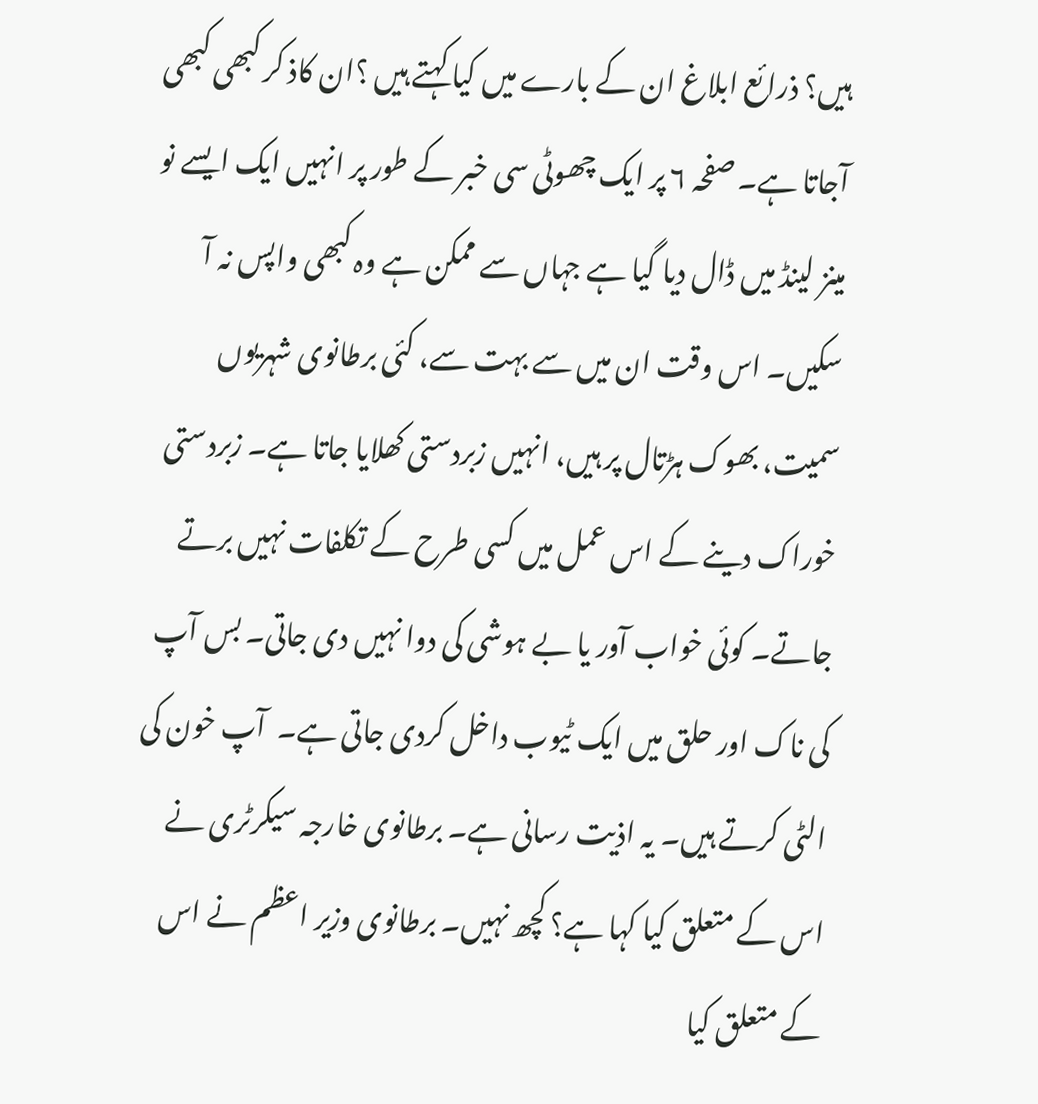ہیں؟ ذرائع ابلاغ ان کے بارے میں کیا کہتے ہیں ؟ان کاذ کر کبھی کبھی آجاتا ہے۔ صفحہ ٦ پر ایک چھوٹی سی خبر کے طور پر انہیں ایک ایسے نو مینز لینڈ میں ڈال دیا گیا ہے جہاں سے ممکن ہے وہ کبھی واپس نہ آ سکیں۔ اس وقت ان میں سے بہت سے، کئی برطانوی شہریوں سمیت، بھوک ہڑتال پر ہیں، انہیں زبردستی کھلایا جاتا ہے۔ زبردستی خوراک دینے کے اس عمل میں کسی طرح کے تکلفات نہیں برتے جاتے۔ کوئی خواب آور یا بے ہوشی کی دوا نہیں دی جاتی۔ بس آپ کی ناک اور حلق میں ایک ٹیوب داخل کردی جاتی ہے۔  آپ خون کی الٹی کرتے ہیں۔ یہ اذیت رسانی ہے۔ برطانوی خارجہ سیکرٹری نے اس کے متعلق کیا کہا ہے؟ کچھ نہیں۔ برطانوی وزیر اعظم نے اس کے متعلق کیا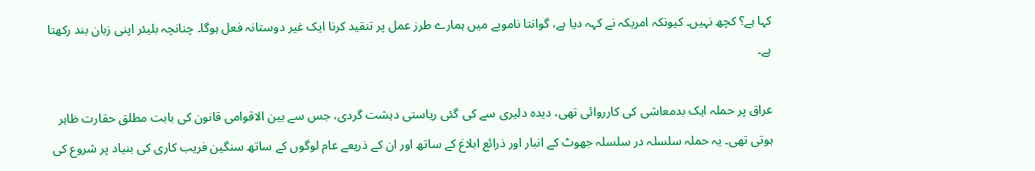کہا ہے؟ کچھ نہیں۔ کیونکہ امریکہ نے کہہ دیا ہے، گوانتا ناموبے میں ہمارے طرز عمل پر تنقید کرنا ایک غیر دوستانہ فعل ہوگا۔ چنانچہ بلیئر اپنی زبان بند رکھتا ہے۔

عراق پر حملہ ایک بدمعاشی کی کارروائی تھی، دیدہ دلیری سے کی گئی ریاستی دہشت گردی، جس سے بین الاقوامی قانون کی بابت مطلق حقارت ظاہر ہوتی تھی۔ یہ حملہ سلسلہ در سلسلہ جھوٹ کے انبار اور ذرائع ابلاغ کے ساتھ اور ان کے ذریعے عام لوگوں کے ساتھ سنگین فریب کاری کی بنیاد پر شروع کی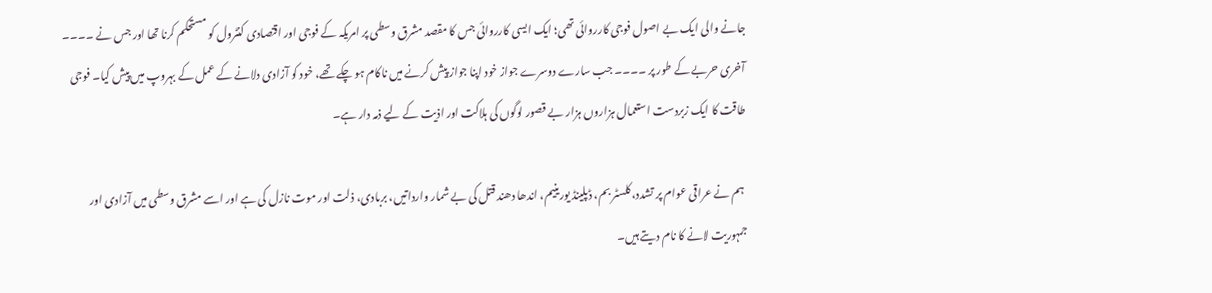جانے والی ایک بے اصول فوجی کارروائی تھی؛ ایک ایسی کارروائی جس کا مقصد مشرق وسطی پر امریکہ کے فوجی اور اقتصادی کنٹرول کو مستحکم کرنا تھا اور جس نے ۔۔۔۔ آخری حربے کے طور پر ۔۔۔۔ جب سارے دوسرے جواز خود اپنا جواز پیش کرنے میں ناکام ہو چکے تھے، خود کو آزادی دلانے کے عمل کے بہروپ میں پیش کیا۔ فوجی طاقت کا ایک زبردست استعمال ہزاروں ہزار بے قصور لوگوں کی ہلاکت اور اذیت کے لیے ذمہ دار ہے۔

 ہم نے عراقی عوام پر تشدد، کلسٹر بم، ڈپلینڈ یورینیم، اندھا دھند قتل کی بے شمار وارداتیں، بربادی، ذلت اور موت نازل کی ہے اور اسے مشرق وسطی میں آزادی اور جمہوریت لانے کا نام دیتے ہیں۔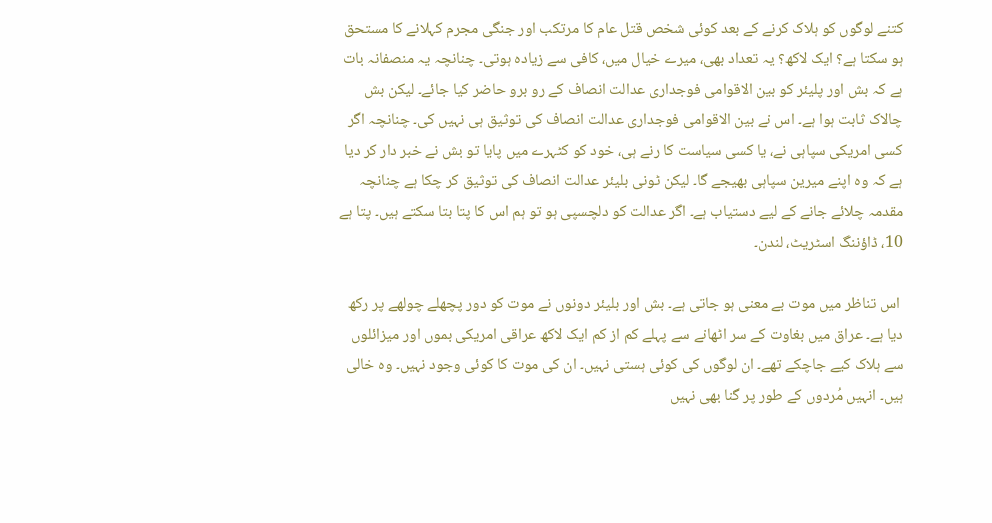کتنے لوگوں کو ہلاک کرنے کے بعد کوئی شخص قتل عام کا مرتکب اور جنگی مجرم کہلانے کا مستحق ہو سکتا ہے؟ ایک لاکھ؟ یہ تعداد بھی، میرے خیال میں، کافی سے زیادہ ہوتی۔ چنانچہ یہ منصفانہ بات ہے کہ بش اور پلیئر کو بین الاقوامی فوجداری عدالت انصاف کے رو برو حاضر کیا جائے۔ لیکن بش چالاک ثابت ہوا ہے۔ اس نے بین الاقوامی فوجداری عدالت انصاف کی توثیق ہی نہیں کی۔ چنانچہ اگر کسی امریکی سپاہی نے، یا کسی سیاست کا رنے ہی، خود کو کٹہرے میں پایا تو بش نے خبر دار کر دیا ہے کہ وہ اپنے میرین سپاہی بھیجے گا۔ لیکن ٹونی بلیئر عدالت انصاف کی توثیق کر چکا ہے چنانچہ مقدمہ چلائے جانے کے لیے دستیاب ہے۔ اگر عدالت کو دلچسپی ہو تو ہم اس کا پتا بتا سکتے ہیں۔ پتا ہے 10، ڈاؤننگ اسٹریٹ، لندن۔

 اس تناظر میں موت بے معنی ہو جاتی ہے۔ بش اور بلیئر دونوں نے موت کو دور پچھلے چولھے پر رکھ دیا ہے۔ عراق میں بغاوت کے سر اٹھانے سے پہلے کم از کم ایک لاکھ عراقی امریکی بموں اور میزائلوں سے ہلاک کیے جاچکے تھے۔ ان لوگوں کی کوئی ہستی نہیں۔ ان کی موت کا کوئی وجود نہیں۔ وہ خالی ہیں۔ انہیں مُردوں کے طور پر گنا بھی نہیں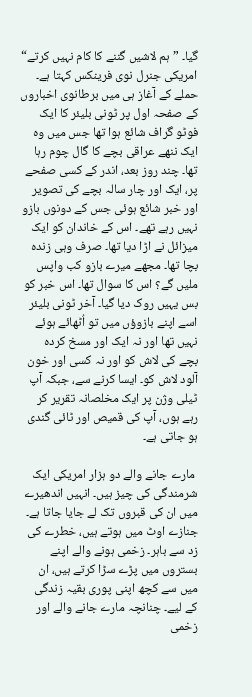گیا۔ ”ہم لاشیں گننے کا کام نہیں کرتے“ امریکی جنرل نوی فرینکس کہتا ہے۔ حملے کے آغاز ہی میں برطانوی اخباروں کے صفحہ اول پر ٹونی بلیئر کا ایک فوٹو گراف شائع ہوا تھا جس میں وہ ایک ننھے عراقی بچے کا گال چوم رہا تھا۔ چند روز بعد، اندر کے کسی صفحے پر، ایک اور چار سالہ بچے کی تصویر اور خبر شائع ہوئی جس کے دونوں بازو نہیں رہے تھے۔ اس کے خاندان کو ایک میزائل نے اڑا دیا تھا۔ صرف وہی زندہ بچا تھا۔ مجھے میرے بازو کب واپس ملیں گے؟ اس کا سوال تھا۔ اس خبر کو بس یہیں روک دیا گیا۔ آخر ٹونی بلیئر اسے اپنے بازوؤں میں تو اُٹھائے ہوئے نہیں تھا اور نہ ایک اور مسخ کردہ  بچے کی لاش کو اور نہ کسی اور خون آلود لاش کو۔ ایسا کرنے سے، جبکہ آپ ٹیلی وژن پر ایک مخلصانہ تقریر کر رہے ہوں، آپ کی قمیص اور ٹائی گندی ہو جاتی ہے۔

 مارے جانے والے دو ہزار امریکی ایک شرمندگی کی چیز ہیں۔ انہیں اندھیرے میں ان کی قبروں تک لے جایا جاتا ہے۔ جنازے اوٹ میں ہوتے ہیں، خطرے کی زد سے باہر۔ زخمی ہونے والے اپنے بستروں میں پڑے سڑا کرتے ہیں، ان میں سے کچھ اپنی پوری بقیہ زندگی کے لیے۔ چنانچہ مارے جانے والے اور زخمی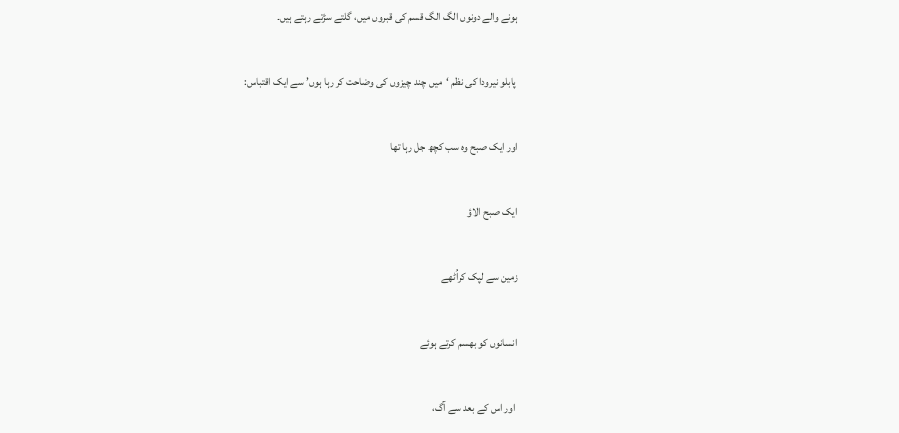ہونے والے دونوں الگ الگ قسم کی قبروں میں، گلتے سڑتے رہتے ہیں۔

 پابلو نیرودا کی نظم ‘میں چند چیزوں کی وضاحت کر رہا ہوں’ سے ایک اقتباس:

اور ایک صبح وہ سب کچھ جل رہا تھا

ایک صبح الاؤ

زمین سے لپک کراُٹھے

انسانوں کو بھسم کرتے ہوئے

 اور اس کے بعد سے آگ،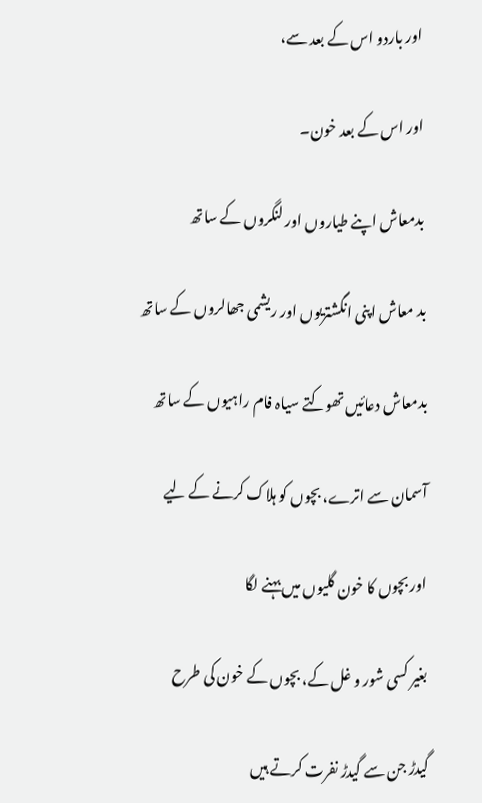اور باردو اس کے بعد سے،

اور اس کے بعد خون۔

بدمعاش اپنے طیاروں اور لنگروں کے ساتھ

بد معاش اپنی انگشتریوں اور ریشمی جھالروں کے ساتھ

بدمعاش دعائیں تھوکتے سیاہ فام راہیوں کے ساتھ

آسمان سے اترے، بچوں کو ہلاک کرنے کے لیے

 اور بچوں کا خون گلیوں میں بہنے لگا

 بغیر کسی شور و غل کے، بچوں کے خون کی طرح

 گیدڑ جن سے گیدڑ نفرت کرتے ہیں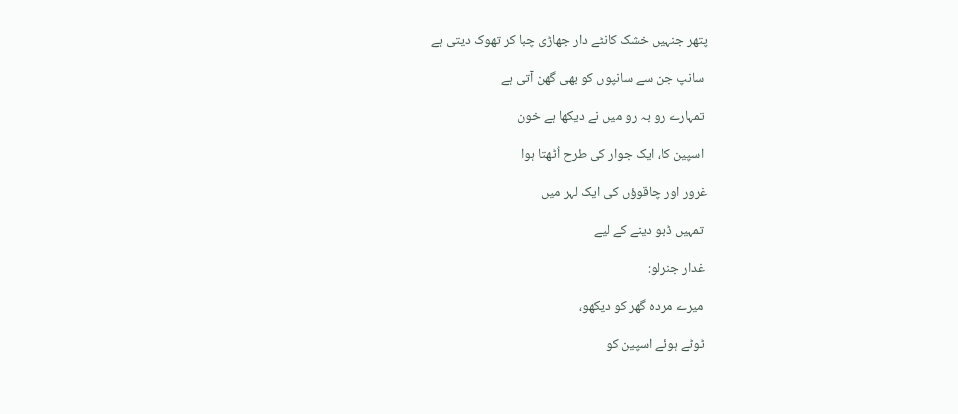پتھر جنہیں خشک کانٹے دار جھاڑی چبا کر تھوک دیتی ہے

 سانپ جن سے سانپوں کو بھی گھن آتی ہے

 تمہارے رو بہ رو میں نے دیکھا ہے خون

 اسپین کا، ایک جوار کی طرح اُٹھتا ہوا

غرور اور چاقوؤں کی ایک لہر میں

 تمہیں ڈبو دینے کے لیے

 غدار جنرلو:

 میرے مردہ گھر کو دیکھو،

 ٹوٹے ہوئے اسپین کو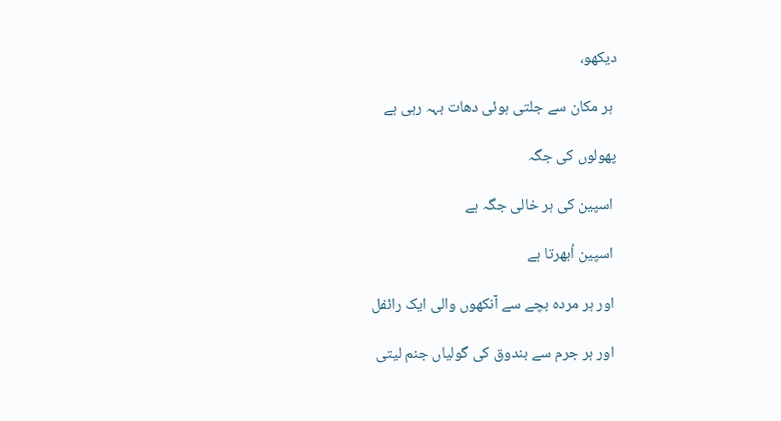دیکھو،

 ہر مکان سے جلتی ہوئی دھات بہہ رہی ہے

پھولوں کی جگہ

 اسپین کی ہر خالی جگہ ہے

 اسپین اُبھرتا ہے

 اور ہر مردہ بچے سے آنکھوں والی ایک رائفل

 اور ہر جرم سے بندوق کی گولیاں جنم لیتی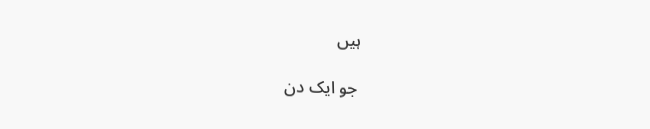ہیں

 جو ایک دن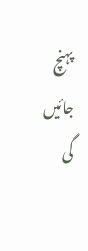پہنچ جائیں گی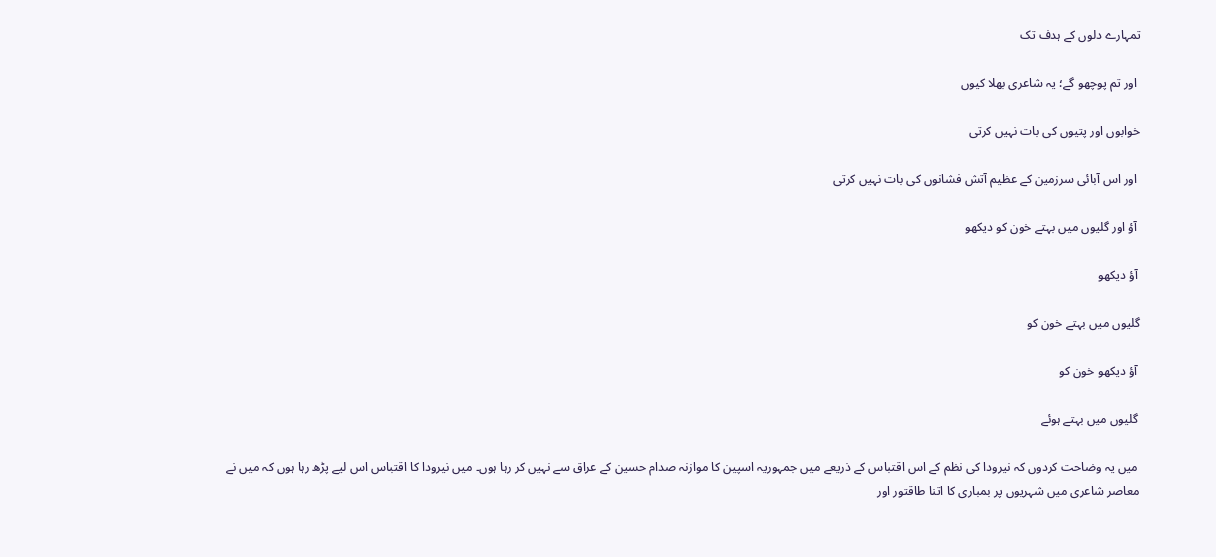تمہارے دلوں کے ہدف تک

 اور تم پوچھو گے؛ یہ شاعری بھلا کیوں

خوابوں اور پتیوں کی بات نہیں کرتی

 اور اس آبائی سرزمین کے عظیم آتش فشانوں کی بات نہیں کرتی

 آؤ اور گلیوں میں بہتے خون کو دیکھو

 آؤ دیکھو

گلیوں میں بہتے خون کو

 آؤ دیکھو خون کو

 گلیوں میں بہتے ہوئے

 میں یہ وضاحت کردوں کہ نیرودا کی نظم کے اس اقتباس کے ذریعے میں جمہوریہ اسپین کا موازنہ صدام حسین کے عراق سے نہیں کر رہا ہوں۔ میں نیرودا کا اقتباس اس لیے پڑھ رہا ہوں کہ میں نے معاصر شاعری میں شہریوں پر بمباری کا اتنا طاقتور اور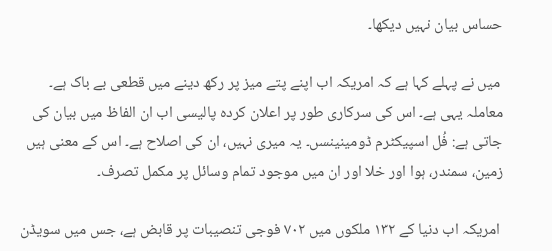حساس بیان نہیں دیکھا۔

 میں نے پہلے کہا ہے کہ امریکہ اب اپنے پتے میز پر رکھ دینے میں قطعی بے باک ہے۔ معاملہ یہی ہے۔ اس کی سرکاری طور پر اعلان کردہ پالیسی اب ان الفاظ میں بیان کی جاتی ہے: فُل اسپیکٹرم ڈومینینسں۔ یہ میری نہیں، ان کی اصلاح ہے۔ اس کے معنی ہیں زمین، سمندر، ہوا اور خلا اور ان میں موجود تمام وسائل پر مکمل تصرف۔

 امریکہ اب دنیا کے ۱۳۲ ملکوں میں ۷۰۲ فوجی تنصیبات پر قابض ہے، جس میں سویڈن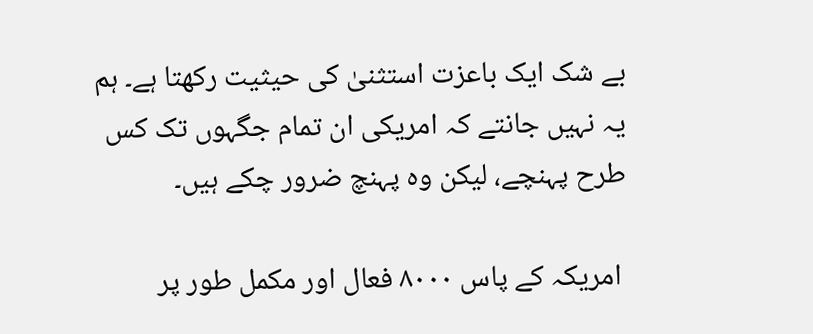بے شک ایک باعزت استثنیٰ کی حیثیت رکھتا ہے۔ ہم یہ نہیں جانتے کہ امریکی ان تمام جگہوں تک کس طرح پہنچے، لیکن وہ پہنچ ضرور چکے ہیں۔

 امریکہ کے پاس ۸۰۰۰ فعال اور مکمل طور پر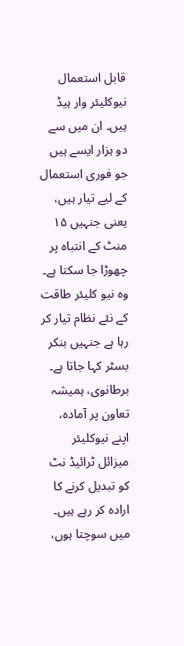قابل استعمال نیوکلیئر وار ہیڈ ہیں۔ ان میں سے دو ہزار ایسے ہیں جو فوری استعمال کے لیے تیار ہیں، یعنی جنہیں ۱۵ منٹ کے انتباہ پر چھوڑا جا سکتا ہے۔ وہ نیو کلیئر طاقت کے نئے نظام تیار کر رہا ہے جنہیں بنکر بسٹر کہا جاتا ہے۔ برطانوی، ہمیشہ تعاون پر آمادہ، اپنے نیوکلیئر میزائل ٹرائیڈ نٹ کو تبدیل کرنے کا ارادہ کر رہے ہیں۔ میں سوچتا ہوں،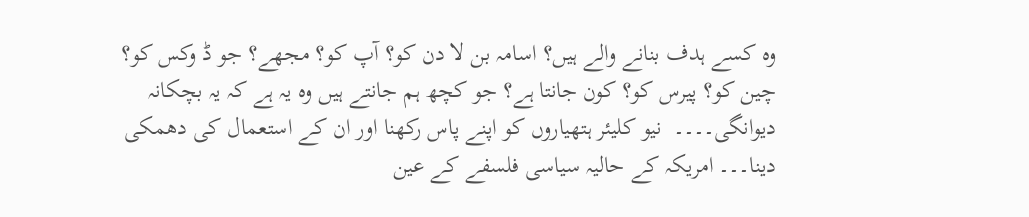وہ کسے ہدف بنانے والے ہیں؟ اسامہ بن لا دن کو؟ آپ کو؟ مجھے؟ جو ڈ وکس کو؟ چین کو؟ پیرس کو؟ کون جانتا ہے؟ جو کچھ ہم جانتے ہیں وہ یہ ہے کہ یہ بچکانہ دیوانگی۔۔۔۔  نیو کلیئر ہتھیاروں کو اپنے پاس رکھنا اور ان کے استعمال کی دھمکی دینا۔۔۔ امریکہ کے حالیہ سیاسی فلسفے کے عین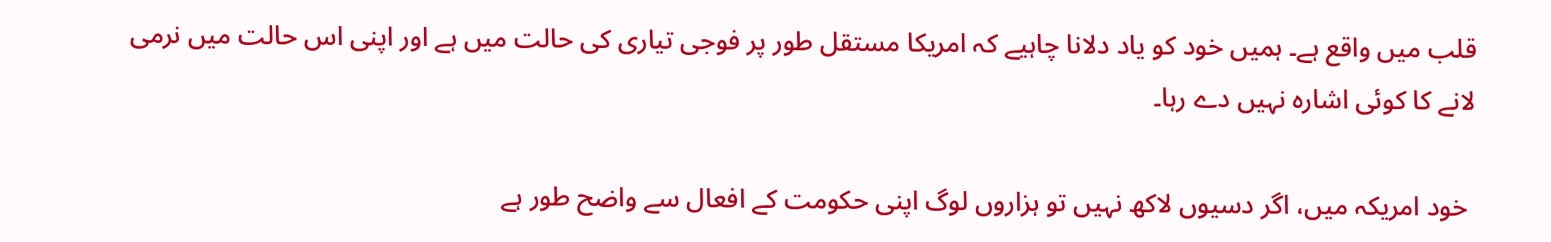قلب میں واقع ہے۔ ہمیں خود کو یاد دلانا چاہیے کہ امریکا مستقل طور پر فوجی تیاری کی حالت میں ہے اور اپنی اس حالت میں نرمی لانے کا کوئی اشارہ نہیں دے رہا۔

 خود امریکہ میں، اگر دسیوں لاکھ نہیں تو ہزاروں لوگ اپنی حکومت کے افعال سے واضح طور ہے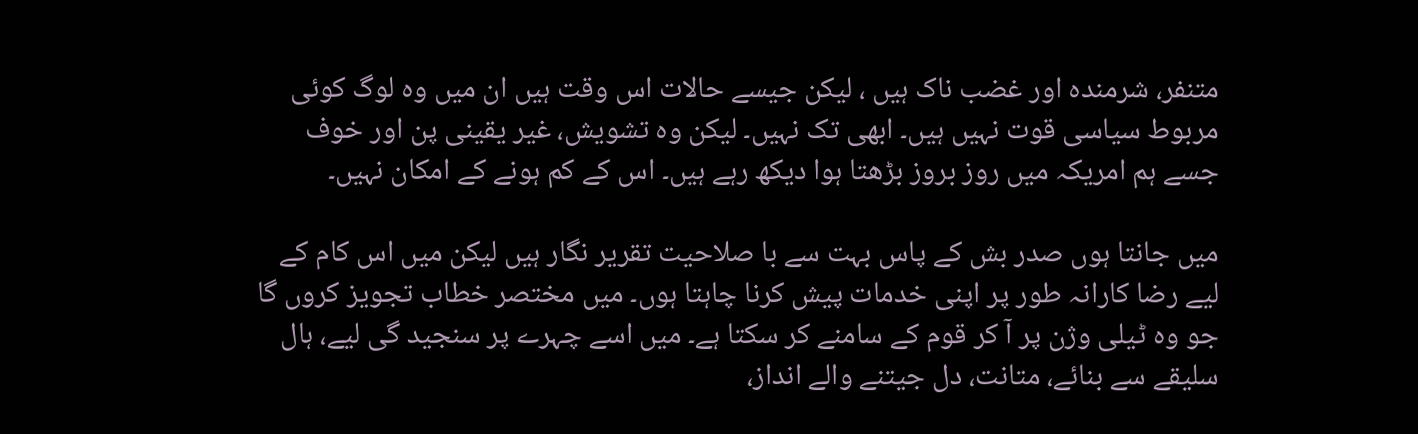متنفر، شرمندہ اور غضب ناک ہیں ، لیکن جیسے حالات اس وقت ہیں ان میں وہ لوگ کوئی مربوط سیاسی قوت نہیں ہیں۔ ابھی تک نہیں۔ لیکن وہ تشویش، غیر یقینی پن اور خوف جسے ہم امریکہ میں روز بروز بڑھتا ہوا دیکھ رہے ہیں۔ اس کے کم ہونے کے امکان نہیں۔

میں جانتا ہوں صدر بش کے پاس بہت سے با صلاحیت تقریر نگار ہیں لیکن میں اس کام کے لیے رضا کارانہ طور پر اپنی خدمات پیش کرنا چاہتا ہوں۔ میں مختصر خطاب تجویز کروں گا جو وہ ٹیلی وژن پر آ کر قوم کے سامنے کر سکتا ہے۔ میں اسے چہرے پر سنجید گی لیے، ہال سلیقے سے بنائے، متانت، دل جیتنے والے انداز،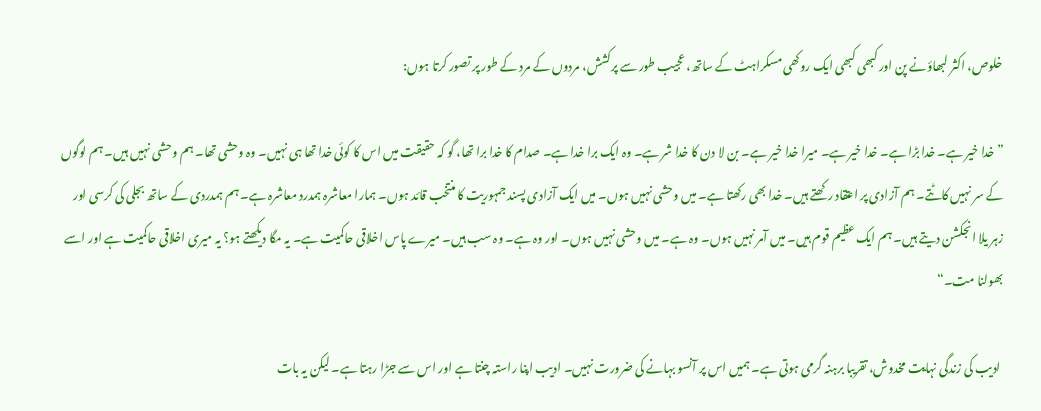خلوص، اکثر لبھاؤنے پن اور کبھی کبھی ایک روکھی مسکراہٹ کے ساتھ، عجیب طور سے پرکشش، مردوں کے مرد کے طور پر تصور کرتا ہوں:

”خدا خیر ہے۔ خدا بڑا ہے۔ خدا خیر ہے۔ میرا خدا خیر ہے۔ بن لا دن کا خدا شر ہے۔ وہ ایک برا خدا ہے۔ صدام کا خدا برا تھا، گو کہ حقیقت میں اس کا کوئی خدا تھا ہی نہیں۔ وہ وحشی تھا۔ ہم وحشی نہیں ہیں۔ ہم لوگوں کے سر نہیں کاٹتے۔ ہم آزادی پر اعتقاد رکھتے ہیں۔ خدا بھی رکھتا ہے۔ میں وحشی نہیں ہوں۔ میں ایک آزادی پسند جمہوریت کا منتخب قائد ہوں۔ ہمارا معاشرہ ہمدرد معاشرہ ہے۔ ہم ہمدردی کے ساتھ بجلی کی کرسی اور زہر یلا انجکشن دیتے ہیں۔ ہم ایک عظیم قوم ہیں۔ میں آمر نہیں ہوں۔ وہ ہے۔ میں وحشی نہیں ہوں۔ اور وہ ہے۔ وہ سب ہیں۔ میرے پاس اخلاقی حاکمیت ہے۔ یہ مگا دیکھتے ہو؟ یہ میری اخلاقی حاکمیت ہے اور اسے بھولنا مت۔“

 ادیب کی زندگی نہایت مخدوش، تقریبا برہنہ گرمی ہوتی ہے۔ ہمیں اس پر آنسو بہانے کی ضرورت نہیں۔ ادیب اپنا راستہ چنتا ہے اور اس سے جڑا رہتا ہے۔ لیکن یہ بات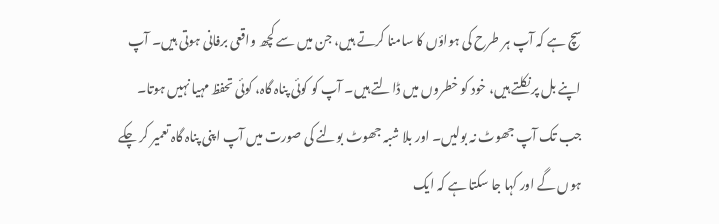سچ ہے کہ آپ ہر طرح کی ہواؤں کا سامنا کرتے ہیں، جن میں سے کچھ واقعی برفانی ہوتی ہیں۔ آپ اپنے بل پر نکلتے ہیں، خود کو خطروں میں ڈالتے ہیں۔ آپ کو کوئی پناہ گاہ، کوئی تحفظ مہیا نہیں ہوتا۔ جب تک آپ جھوٹ نہ بولیں۔ اور بلا شبہ جھوٹ بولنے کی صورت میں آپ اپنی پناہ گاہ تعمیر کر چکے ہوں گے اور کہا جا سکتا ہے کہ ایک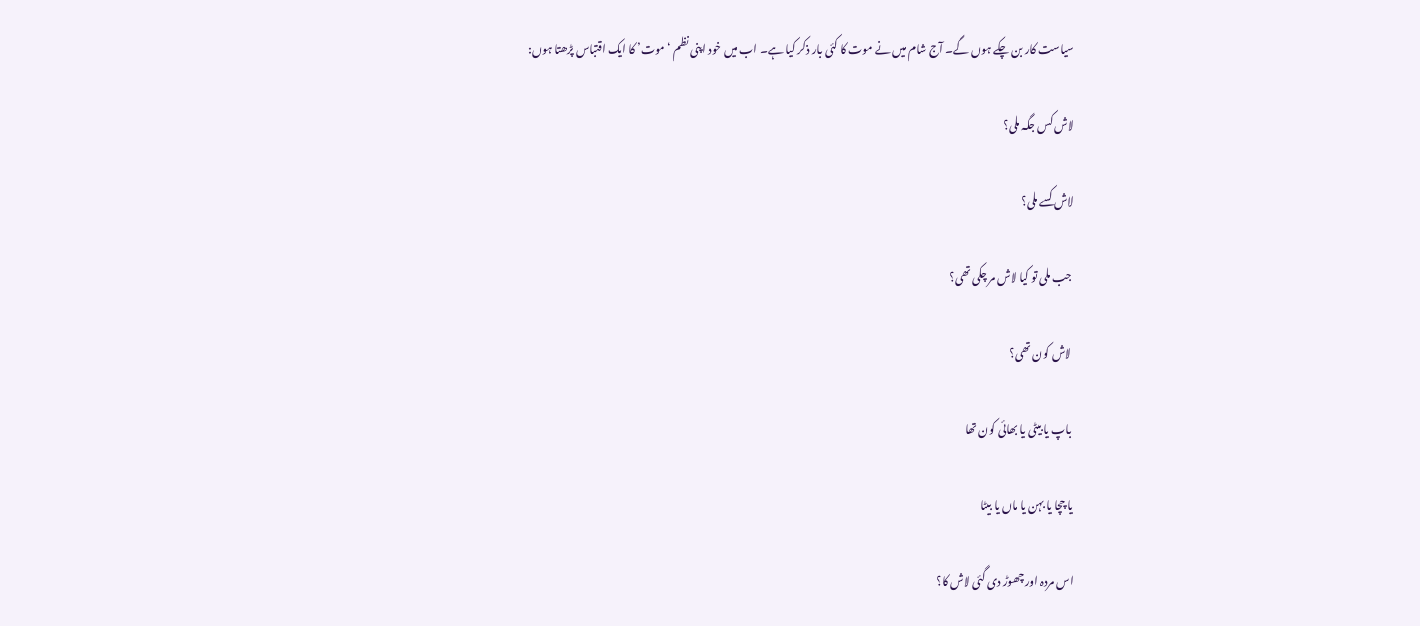سیاست کار بن چکے ہوں گے۔ آج شام میں نے موت کا کئی بار ذکر کیا ہے۔ اب میں خود اپنی نظم ‘موت’ کا ایک اقتباس پڑھتا ہوں:

لاش کس جگہ ملی؟

لاش کسے ملی؟

 جب ملی تو کیا لاش مر چکی تھی؟

 لاش کون تھی؟

 باپ یا بیٹی یا بھائی کون تھا

یا چچا یا بہن یا ماں یا بیٹا

اس مردہ اور چھوڑ دی گئی لاش کا؟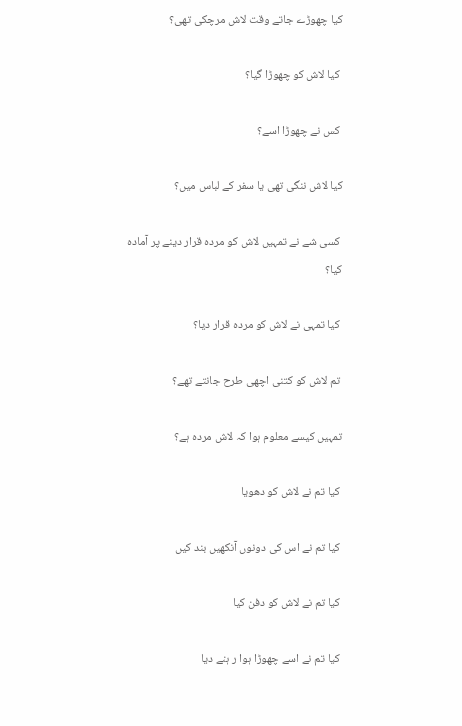کیا چھوڑے جاتے وقت لاش مرچکی تھی؟

 کیا لاش کو چھوڑا گیا؟

 کس نے چھوڑا اسے؟

کیا لاش ننگی تھی یا سفر کے لباس میں؟

 کسی شے نے تمہیں لاش کو مردہ قرار دینے پر آمادہ کیا؟

 کیا تمہی نے لاش کو مردہ قرار دیا؟

 تم لاش کو کتنی اچھی طرح جانتے تھے؟

تمہیں کیسے معلوم ہوا کہ لاش مردہ ہے؟

 کیا تم نے لاش کو دھویا

 کیا تم نے اس کی دونوں آنکھیں بند کیں

 کیا تم نے لاش کو دفن کیا

 کیا تم نے اسے چھوڑا ہوا ر ہنے دیا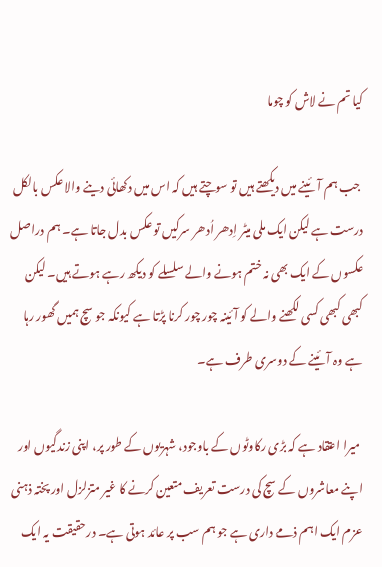کیا تم نے لاش کو چوما

 جب ہم آئینے میں دیکھتے ہیں تو سوچتے ہیں کہ اس میں دکھائی دینے والا عکس بالکل درست ہے لیکن ایک ملی میٹر اِدھر اُدھر سرکیں تو عکس بدل جاتا ہے۔ ہم دراصل عکسوں کے ایک بھی نہ ختم ہونے والے سلسلے کو دیکھ رہے ہوتے ہیں۔ لیکن کبھی کبھی کسی لکھنے والے کو آئینہ چور چور کرنا پڑتا ہے کیونکہ جو سچ ہمیں گھور رہا ہے وہ آئینے کے دوسری طرف ہے۔

 میرا اعتقاد ہے کہ بڑی رکاوٹوں کے باوجود، شہریوں کے طور پر، اپنی زندگیوں اور اپنے معاشروں کے سچ کی درست تعریف متعین کرنے کا غیر متزلزل اور پختہ ذہنی عزم ایک اہم ذمے داری ہے جو ہم سب پر عائد ہوتی ہے۔ درحقیقت یہ ایک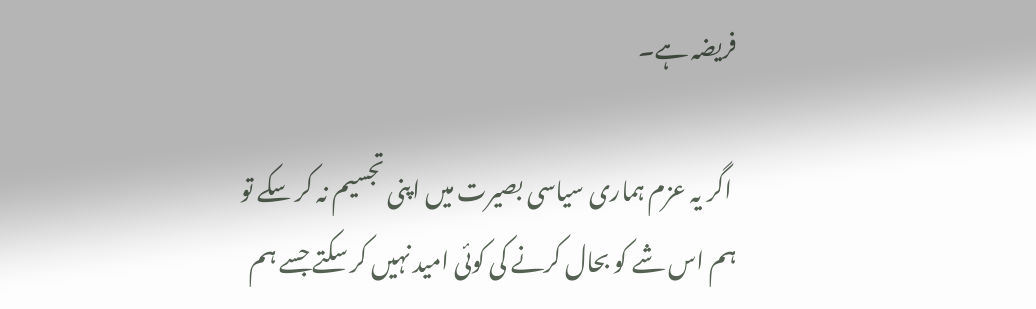فریضہ ہے۔

 اگر یہ عزم ہماری سیاسی بصیرت میں اپنی تجسیم نہ کر سکے تو ہم اس شے کو بحال کرنے کی کوئی امید نہیں کر سکتے جسے ہم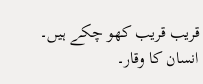قریب قریب کھو چکے ہیں۔ انسان کا وقار۔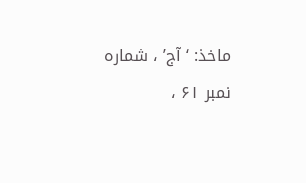ماخذ: ‘آج’ ، شمارہ نمبر ۶۱ ،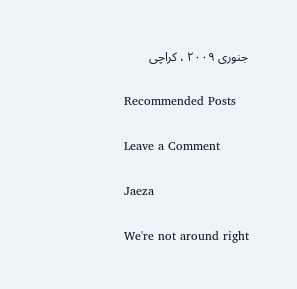جنوری ۲۰۰۹ ، کراچی

Recommended Posts

Leave a Comment

Jaeza

We're not around right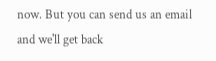now. But you can send us an email and we'll get back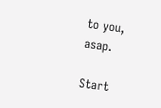to you, asap.

Start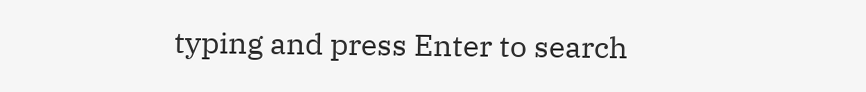typing and press Enter to search